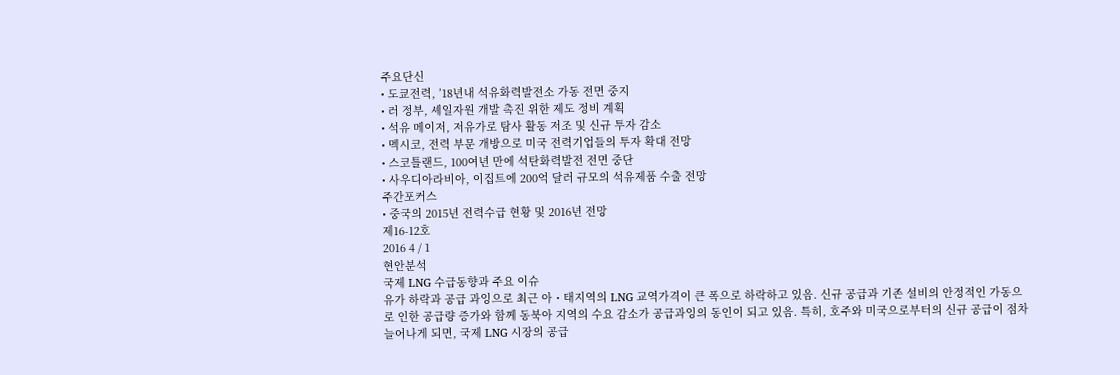주요단신
• 도쿄전력, ’18년내 석유화력발전소 가동 전면 중지
• 러 정부, 셰일자원 개발 촉진 위한 제도 정비 계획
• 석유 메이저, 저유가로 탐사 활동 저조 및 신규 투자 감소
• 멕시코, 전력 부문 개방으로 미국 전력기업들의 투자 확대 전망
• 스코틀랜드, 100여년 만에 석탄화력발전 전면 중단
• 사우디아라비아, 이집트에 200억 달러 규모의 석유제품 수출 전망
주간포커스
• 중국의 2015년 전력수급 현황 및 2016년 전망
제16-12호
2016 4 / 1
현안분석
국제 LNG 수급동향과 주요 이슈
유가 하락과 공급 과잉으로 최근 아・태지역의 LNG 교역가격이 큰 폭으로 하락하고 있음. 신규 공급과 기존 설비의 안정적인 가동으로 인한 공급량 증가와 함께 동북아 지역의 수요 감소가 공급과잉의 동인이 되고 있음. 특히, 호주와 미국으로부터의 신규 공급이 점차 늘어나게 되면, 국제 LNG 시장의 공급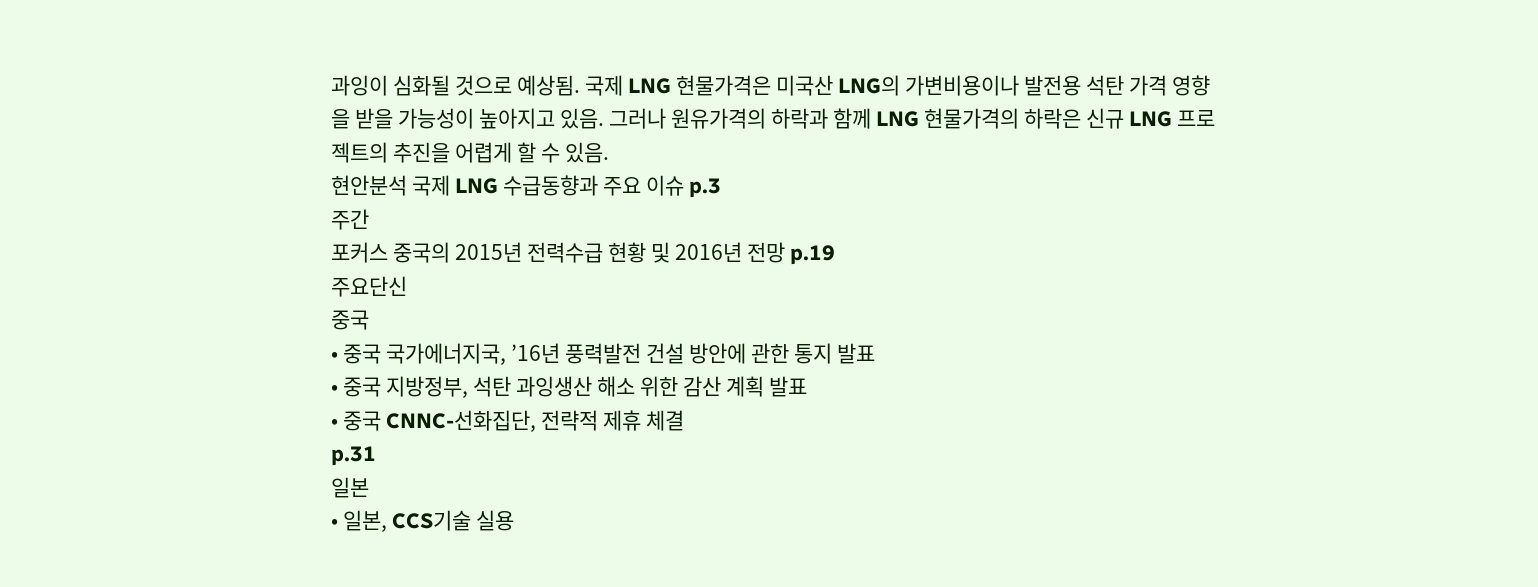과잉이 심화될 것으로 예상됨. 국제 LNG 현물가격은 미국산 LNG의 가변비용이나 발전용 석탄 가격 영향을 받을 가능성이 높아지고 있음. 그러나 원유가격의 하락과 함께 LNG 현물가격의 하락은 신규 LNG 프로젝트의 추진을 어렵게 할 수 있음.
현안분석 국제 LNG 수급동향과 주요 이슈 p.3
주간
포커스 중국의 2015년 전력수급 현황 및 2016년 전망 p.19
주요단신
중국
• 중국 국가에너지국, ’16년 풍력발전 건설 방안에 관한 통지 발표
• 중국 지방정부, 석탄 과잉생산 해소 위한 감산 계획 발표
• 중국 CNNC-선화집단, 전략적 제휴 체결
p.31
일본
• 일본, CCS기술 실용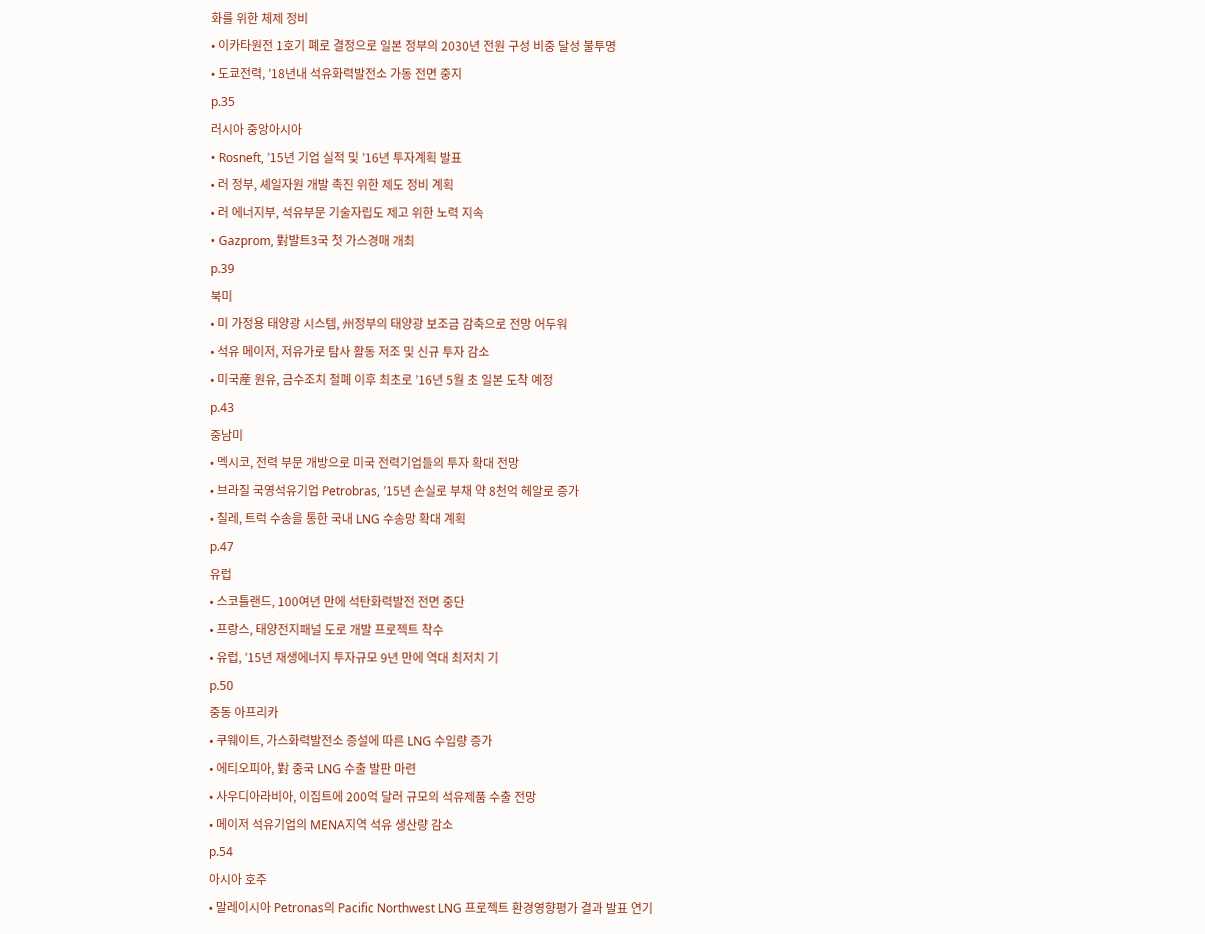화를 위한 체제 정비
• 이카타원전 1호기 폐로 결정으로 일본 정부의 2030년 전원 구성 비중 달성 불투명
• 도쿄전력, ’18년내 석유화력발전소 가동 전면 중지
p.35
러시아 중앙아시아
• Rosneft, ’15년 기업 실적 및 ’16년 투자계획 발표
• 러 정부, 셰일자원 개발 촉진 위한 제도 정비 계획
• 러 에너지부, 석유부문 기술자립도 제고 위한 노력 지속
• Gazprom, 對발트3국 첫 가스경매 개최
p.39
북미
• 미 가정용 태양광 시스템, 州정부의 태양광 보조금 감축으로 전망 어두워
• 석유 메이저, 저유가로 탐사 활동 저조 및 신규 투자 감소
• 미국産 원유, 금수조치 철폐 이후 최초로 ’16년 5월 초 일본 도착 예정
p.43
중남미
• 멕시코, 전력 부문 개방으로 미국 전력기업들의 투자 확대 전망
• 브라질 국영석유기업 Petrobras, ’15년 손실로 부채 약 8천억 헤알로 증가
• 칠레, 트럭 수송을 통한 국내 LNG 수송망 확대 계획
p.47
유럽
• 스코틀랜드, 100여년 만에 석탄화력발전 전면 중단
• 프랑스, 태양전지패널 도로 개발 프로젝트 착수
• 유럽, ’15년 재생에너지 투자규모 9년 만에 역대 최저치 기
p.50
중동 아프리카
• 쿠웨이트, 가스화력발전소 증설에 따른 LNG 수입량 증가
• 에티오피아, 對 중국 LNG 수출 발판 마련
• 사우디아라비아, 이집트에 200억 달러 규모의 석유제품 수출 전망
• 메이저 석유기업의 MENA지역 석유 생산량 감소
p.54
아시아 호주
• 말레이시아 Petronas의 Pacific Northwest LNG 프로젝트 환경영향평가 결과 발표 연기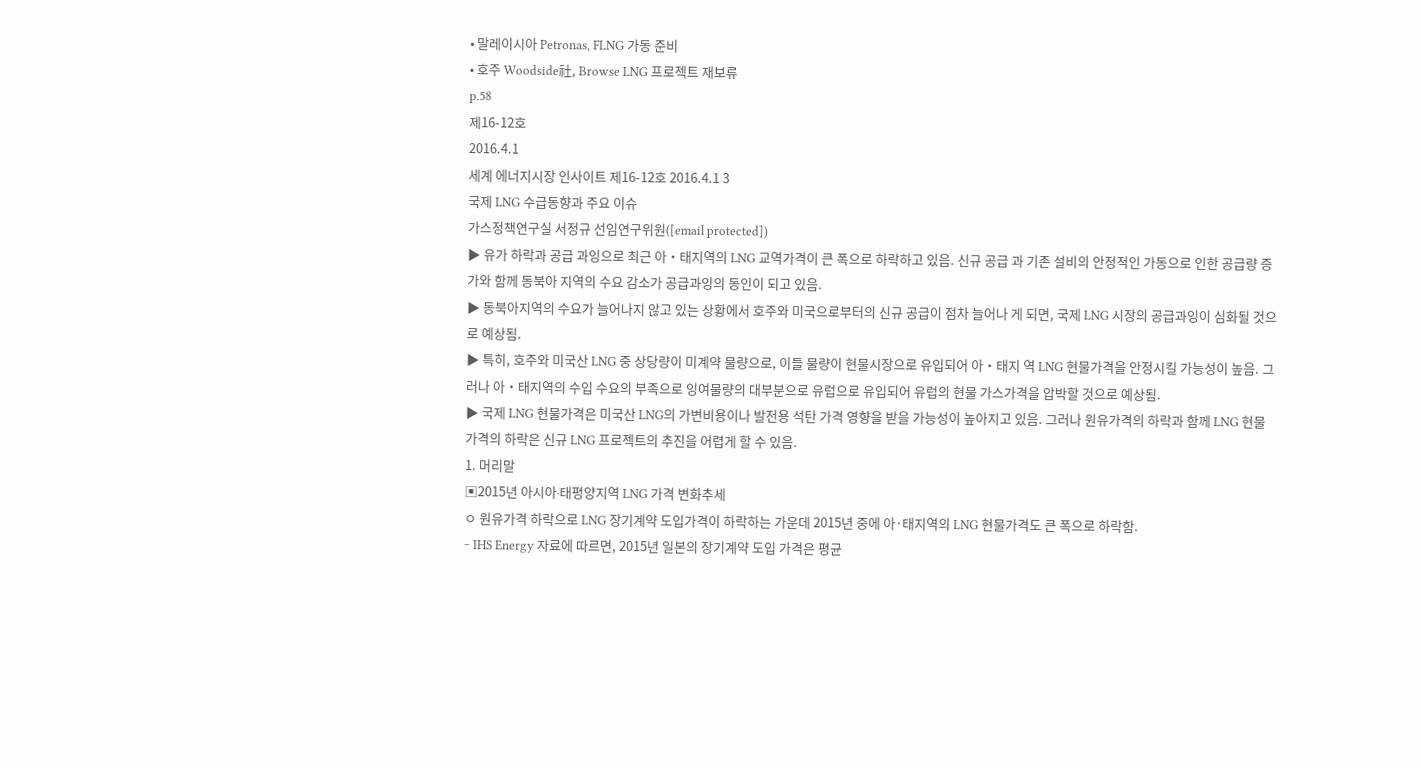• 말레이시아 Petronas, FLNG 가동 준비
• 호주 Woodside社, Browse LNG 프로젝트 재보류
p.58
제16-12호
2016.4.1
세계 에너지시장 인사이트 제16-12호 2016.4.1 3
국제 LNG 수급동향과 주요 이슈
가스정책연구실 서정규 선임연구위원([email protected])
▶ 유가 하락과 공급 과잉으로 최근 아・태지역의 LNG 교역가격이 큰 폭으로 하락하고 있음. 신규 공급 과 기존 설비의 안정적인 가동으로 인한 공급량 증가와 함께 동북아 지역의 수요 감소가 공급과잉의 동인이 되고 있음.
▶ 동북아지역의 수요가 늘어나지 않고 있는 상황에서 호주와 미국으로부터의 신규 공급이 점차 늘어나 게 되면, 국제 LNG 시장의 공급과잉이 심화될 것으로 예상됨.
▶ 특히, 호주와 미국산 LNG 중 상당량이 미계약 물량으로, 이들 물량이 현물시장으로 유입되어 아・태지 역 LNG 현물가격을 안정시킬 가능성이 높음. 그러나 아・태지역의 수입 수요의 부족으로 잉여물량의 대부분으로 유럽으로 유입되어 유럽의 현물 가스가격을 압박할 것으로 예상됨.
▶ 국제 LNG 현물가격은 미국산 LNG의 가변비용이나 발전용 석탄 가격 영향을 받을 가능성이 높아지고 있음. 그러나 원유가격의 하락과 함께 LNG 현물가격의 하락은 신규 LNG 프로젝트의 추진을 어렵게 할 수 있음.
1. 머리말
▣2015년 아시아⋅태평양지역 LNG 가격 변화추세
ㅇ 원유가격 하락으로 LNG 장기계약 도입가격이 하락하는 가운데 2015년 중에 아·태지역의 LNG 현물가격도 큰 폭으로 하락함.
‒ IHS Energy 자료에 따르면, 2015년 일본의 장기계약 도입 가격은 평균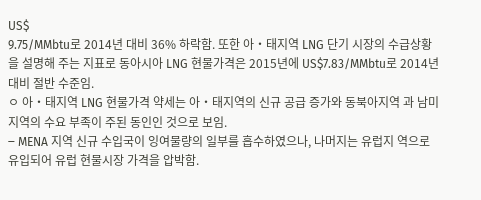US$
9.75/MMbtu로 2014년 대비 36% 하락함. 또한 아・태지역 LNG 단기 시장의 수급상황을 설명해 주는 지표로 동아시아 LNG 현물가격은 2015년에 US$7.83/MMbtu로 2014년 대비 절반 수준임.
ㅇ 아・태지역 LNG 현물가격 약세는 아・태지역의 신규 공급 증가와 동북아지역 과 남미지역의 수요 부족이 주된 동인인 것으로 보임.
‒ MENA 지역 신규 수입국이 잉여물량의 일부를 흡수하였으나, 나머지는 유럽지 역으로 유입되어 유럽 현물시장 가격을 압박함.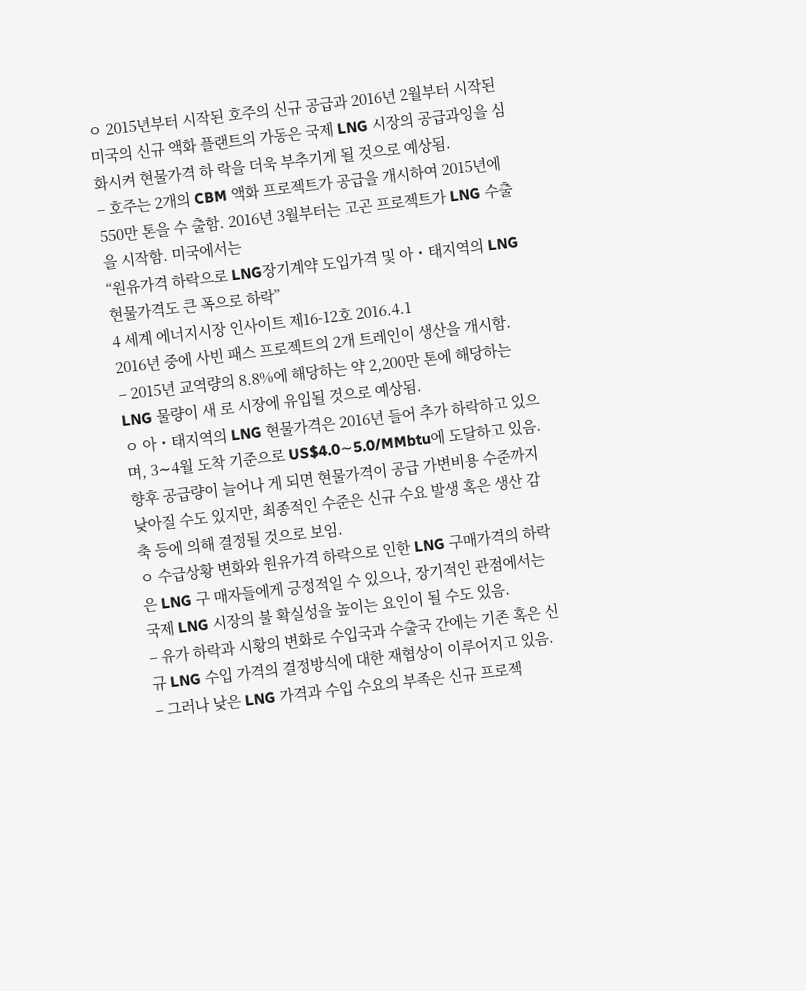ㅇ 2015년부터 시작된 호주의 신규 공급과 2016년 2월부터 시작된 미국의 신규 액화 플랜트의 가동은 국제 LNG 시장의 공급과잉을 심화시켜 현물가격 하 락을 더욱 부추기게 될 것으로 예상됨.
‒ 호주는 2개의 CBM 액화 프로젝트가 공급을 개시하여 2015년에 550만 톤을 수 출함. 2016년 3월부터는 고곤 프로젝트가 LNG 수출을 시작함. 미국에서는
“원유가격 하락으로 LNG장기계약 도입가격 및 아・태지역의 LNG현물가격도 큰 폭으로 하락”
4 세계 에너지시장 인사이트 제16-12호 2016.4.1
2016년 중에 사빈 패스 프로젝트의 2개 트레인이 생산을 개시함.
‒ 2015년 교역량의 8.8%에 해당하는 약 2,200만 톤에 해당하는 LNG 물량이 새 로 시장에 유입될 것으로 예상됨.
ㅇ 아・태지역의 LNG 현물가격은 2016년 들어 추가 하락하고 있으며, 3∼4월 도착 기준으로 US$4.0∼5.0/MMbtu에 도달하고 있음. 향후 공급량이 늘어나 게 되면 현물가격이 공급 가변비용 수준까지 낮아질 수도 있지만, 최종적인 수준은 신규 수요 발생 혹은 생산 감축 등에 의해 결정될 것으로 보임.
ㅇ 수급상황 변화와 원유가격 하락으로 인한 LNG 구매가격의 하락은 LNG 구 매자들에게 긍정적일 수 있으나, 장기적인 관점에서는 국제 LNG 시장의 불 확실성을 높이는 요인이 될 수도 있음.
‒ 유가 하락과 시황의 변화로 수입국과 수출국 간에는 기존 혹은 신규 LNG 수입 가격의 결정방식에 대한 재협상이 이루어지고 있음.
‒ 그러나 낮은 LNG 가격과 수입 수요의 부족은 신규 프로젝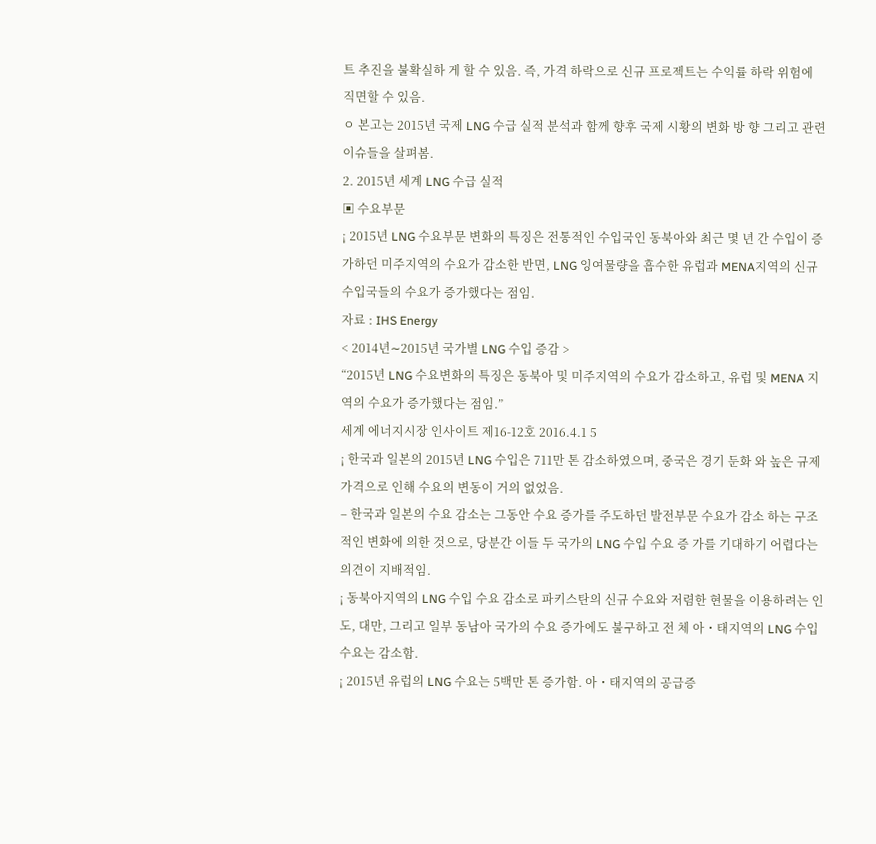트 추진을 불확실하 게 할 수 있음. 즉, 가격 하락으로 신규 프로젝트는 수익률 하락 위험에 직면할 수 있음.
ㅇ 본고는 2015년 국제 LNG 수급 실적 분석과 함께 향후 국제 시황의 변화 방 향 그리고 관련 이슈들을 살펴봄.
2. 2015년 세계 LNG 수급 실적
▣ 수요부문
¡ 2015년 LNG 수요부문 변화의 특징은 전통적인 수입국인 동북아와 최근 몇 년 간 수입이 증가하던 미주지역의 수요가 감소한 반면, LNG 잉여물량을 흡수한 유럽과 MENA지역의 신규 수입국들의 수요가 증가했다는 점임.
자료 : IHS Energy
< 2014년∼2015년 국가별 LNG 수입 증감 >
“2015년 LNG 수요변화의 특징은 동북아 및 미주지역의 수요가 감소하고, 유럽 및 MENA 지역의 수요가 증가했다는 점임.”
세계 에너지시장 인사이트 제16-12호 2016.4.1 5
¡ 한국과 일본의 2015년 LNG 수입은 711만 톤 감소하였으며, 중국은 경기 둔화 와 높은 규제가격으로 인해 수요의 변동이 거의 없었음.
‒ 한국과 일본의 수요 감소는 그동안 수요 증가를 주도하던 발전부문 수요가 감소 하는 구조적인 변화에 의한 것으로, 당분간 이들 두 국가의 LNG 수입 수요 증 가를 기대하기 어렵다는 의견이 지배적임.
¡ 동북아지역의 LNG 수입 수요 감소로 파키스탄의 신규 수요와 저렴한 현물을 이용하려는 인도, 대만, 그리고 일부 동남아 국가의 수요 증가에도 불구하고 전 체 아・태지역의 LNG 수입 수요는 감소함.
¡ 2015년 유럽의 LNG 수요는 5백만 톤 증가함. 아・태지역의 공급증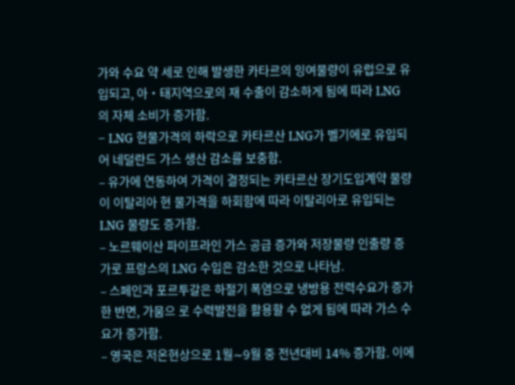가와 수요 약 세로 인해 발생한 카타르의 잉여물량이 유럽으로 유입되고, 아・태지역으로의 재 수출이 감소하게 됨에 따라 LNG의 자체 소비가 증가함.
‒ LNG 현물가격의 하락으로 카타르산 LNG가 벨기에로 유입되어 네덜란드 가스 생산 감소를 보충함.
‒ 유가에 연동하여 가격이 결정되는 카타르산 장기도입계약 물량이 이탈리아 현 물가격을 하회함에 따라 이탈리아로 유입되는 LNG 물량도 증가함.
‒ 노르웨이산 파이프라인 가스 공급 증가와 저장물량 인출량 증가로 프랑스의 LNG 수입은 감소한 것으로 나타남.
‒ 스페인과 포르투갈은 하절기 폭염으로 냉방용 전력수요가 증가한 반면, 가뭄으 로 수력발전을 활용할 수 없게 됨에 따라 가스 수요가 증가함.
‒ 영국은 저온현상으로 1월∼9월 중 전년대비 14% 증가함. 이에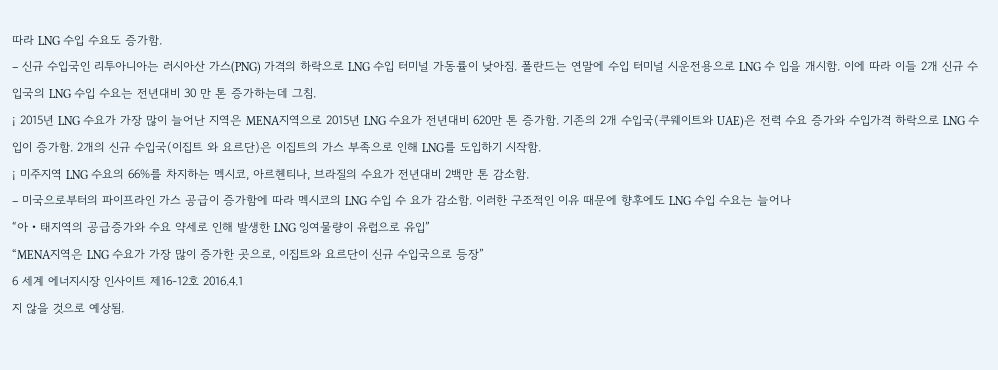따라 LNG 수입 수요도 증가함.
‒ 신규 수입국인 리투아니아는 러시아산 가스(PNG) 가격의 하락으로 LNG 수입 터미널 가동률이 낮아짐. 폴란드는 연말에 수입 터미널 시운전용으로 LNG 수 입을 개시함. 이에 따라 이들 2개 신규 수입국의 LNG 수입 수요는 전년대비 30 만 톤 증가하는데 그침.
¡ 2015년 LNG 수요가 가장 많이 늘어난 지역은 MENA지역으로 2015년 LNG 수요가 전년대비 620만 톤 증가함. 기존의 2개 수입국(쿠웨이트와 UAE)은 전력 수요 증가와 수입가격 하락으로 LNG 수입이 증가함. 2개의 신규 수입국(이집트 와 요르단)은 이집트의 가스 부족으로 인해 LNG를 도입하기 시작함.
¡ 미주지역 LNG 수요의 66%를 차지하는 멕시코, 아르헨티나, 브라질의 수요가 전년대비 2백만 톤 감소함.
‒ 미국으로부터의 파이프라인 가스 공급이 증가함에 따라 멕시코의 LNG 수입 수 요가 감소함. 이러한 구조적인 이유 때문에 향후에도 LNG 수입 수요는 늘어나
“아・태지역의 공급증가와 수요 약세로 인해 발생한 LNG 잉여물량이 유럽으로 유입”
“MENA지역은 LNG 수요가 가장 많이 증가한 곳으로, 이집트와 요르단이 신규 수입국으로 등장”
6 세계 에너지시장 인사이트 제16-12호 2016.4.1
지 않을 것으로 예상됨.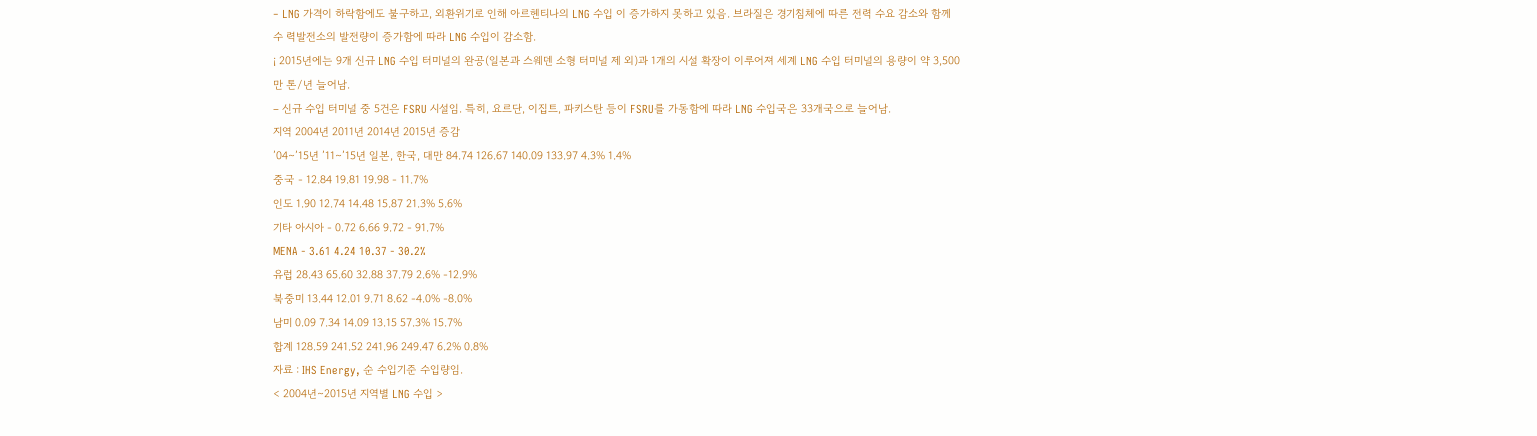‒ LNG 가격이 하락함에도 불구하고, 외환위기로 인해 아르헨티나의 LNG 수입 이 증가하지 못하고 있음. 브라질은 경기침체에 따른 전력 수요 감소와 함께 수 력발전소의 발전량이 증가함에 따라 LNG 수입이 감소함.
¡ 2015년에는 9개 신규 LNG 수입 터미널의 완공(일본과 스웨덴 소형 터미널 제 외)과 1개의 시설 확장이 이루어져 세계 LNG 수입 터미널의 용량이 약 3,500 만 톤/년 늘어남.
‒ 신규 수입 터미널 중 5건은 FSRU 시설임. 특히, 요르단, 이집트, 파키스탄 등이 FSRU를 가동함에 따라 LNG 수입국은 33개국으로 늘어남.
지역 2004년 2011년 2014년 2015년 증감
’04∼’15년 ’11∼’15년 일본, 한국, 대만 84.74 126.67 140.09 133.97 4.3% 1.4%
중국 - 12.84 19.81 19.98 - 11.7%
인도 1.90 12.74 14.48 15.87 21.3% 5.6%
기타 아시아 - 0.72 6.66 9.72 - 91.7%
MENA - 3.61 4.24 10.37 - 30.2%
유럽 28.43 65.60 32.88 37.79 2.6% -12.9%
북중미 13.44 12.01 9.71 8.62 -4.0% -8.0%
남미 0.09 7.34 14.09 13.15 57.3% 15.7%
합계 128.59 241.52 241.96 249.47 6.2% 0.8%
자료 : IHS Energy, 순 수입기준 수입량임.
< 2004년∼2015년 지역별 LNG 수입 >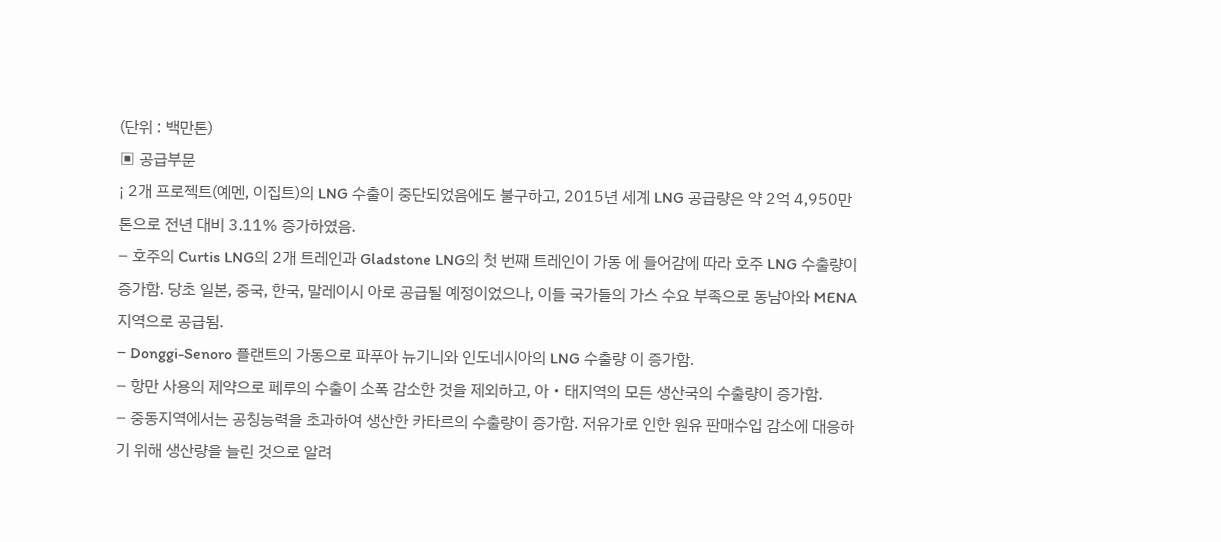(단위 : 백만톤)
▣ 공급부문
¡ 2개 프로젝트(예멘, 이집트)의 LNG 수출이 중단되었음에도 불구하고, 2015년 세계 LNG 공급량은 약 2억 4,950만 톤으로 전년 대비 3.11% 증가하였음.
‒ 호주의 Curtis LNG의 2개 트레인과 Gladstone LNG의 첫 번째 트레인이 가동 에 들어감에 따라 호주 LNG 수출량이 증가함. 당초 일본, 중국, 한국, 말레이시 아로 공급될 예정이었으나, 이들 국가들의 가스 수요 부족으로 동남아와 MENA 지역으로 공급됨.
‒ Donggi-Senoro 플랜트의 가동으로 파푸아 뉴기니와 인도네시아의 LNG 수출량 이 증가함.
‒ 항만 사용의 제약으로 페루의 수출이 소폭 감소한 것을 제외하고, 아・태지역의 모든 생산국의 수출량이 증가함.
‒ 중동지역에서는 공칭능력을 초과하여 생산한 카타르의 수출량이 증가함. 저유가로 인한 원유 판매수입 감소에 대응하기 위해 생산량을 늘린 것으로 알려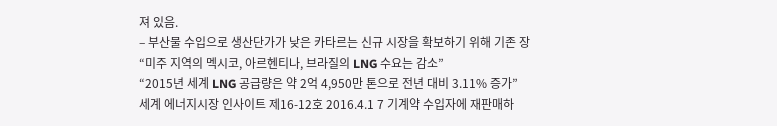져 있음.
‒ 부산물 수입으로 생산단가가 낮은 카타르는 신규 시장을 확보하기 위해 기존 장
“미주 지역의 멕시코, 아르헨티나, 브라질의 LNG 수요는 감소”
“2015년 세계 LNG 공급량은 약 2억 4,950만 톤으로 전년 대비 3.11% 증가”
세계 에너지시장 인사이트 제16-12호 2016.4.1 7 기계약 수입자에 재판매하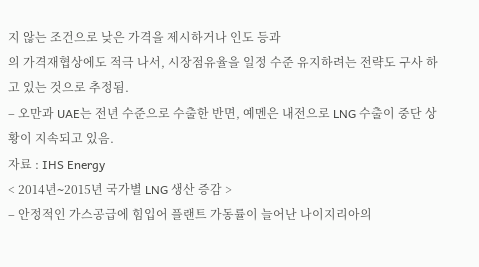지 않는 조건으로 낮은 가격을 제시하거나 인도 등과
의 가격재협상에도 적극 나서, 시장점유율을 일정 수준 유지하려는 전략도 구사 하고 있는 것으로 추정됨.
‒ 오만과 UAE는 전년 수준으로 수출한 반면, 예멘은 내전으로 LNG 수출이 중단 상황이 지속되고 있음.
자료 : IHS Energy
< 2014년∼2015년 국가별 LNG 생산 증감 >
‒ 안정적인 가스공급에 힘입어 플랜트 가동률이 늘어난 나이지리아의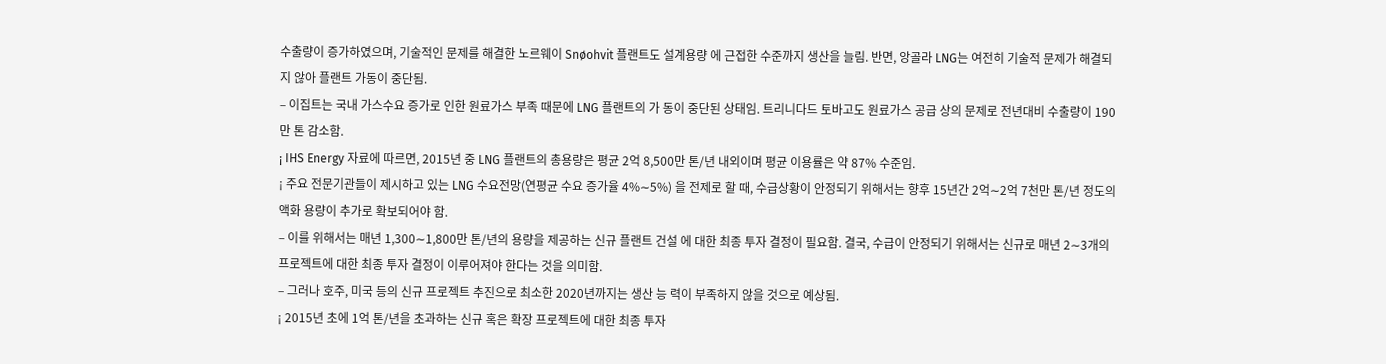수출량이 증가하였으며, 기술적인 문제를 해결한 노르웨이 Snøohvit 플랜트도 설계용량 에 근접한 수준까지 생산을 늘림. 반면, 앙골라 LNG는 여전히 기술적 문제가 해결되지 않아 플랜트 가동이 중단됨.
‒ 이집트는 국내 가스수요 증가로 인한 원료가스 부족 때문에 LNG 플랜트의 가 동이 중단된 상태임. 트리니다드 토바고도 원료가스 공급 상의 문제로 전년대비 수출량이 190만 톤 감소함.
¡ IHS Energy 자료에 따르면, 2015년 중 LNG 플랜트의 총용량은 평균 2억 8,500만 톤/년 내외이며 평균 이용률은 약 87% 수준임.
¡ 주요 전문기관들이 제시하고 있는 LNG 수요전망(연평균 수요 증가율 4%∼5%) 을 전제로 할 때, 수급상황이 안정되기 위해서는 향후 15년간 2억∼2억 7천만 톤/년 정도의 액화 용량이 추가로 확보되어야 함.
‒ 이를 위해서는 매년 1,300∼1,800만 톤/년의 용량을 제공하는 신규 플랜트 건설 에 대한 최종 투자 결정이 필요함. 결국, 수급이 안정되기 위해서는 신규로 매년 2∼3개의 프로젝트에 대한 최종 투자 결정이 이루어져야 한다는 것을 의미함.
‒ 그러나 호주, 미국 등의 신규 프로젝트 추진으로 최소한 2020년까지는 생산 능 력이 부족하지 않을 것으로 예상됨.
¡ 2015년 초에 1억 톤/년을 초과하는 신규 혹은 확장 프로젝트에 대한 최종 투자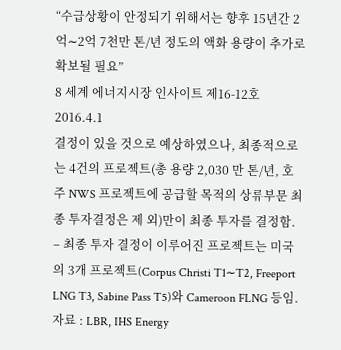“수급상황이 안정되기 위해서는 향후 15년간 2억∼2억 7천만 톤/년 정도의 액화 용량이 추가로 확보될 필요”
8 세계 에너지시장 인사이트 제16-12호 2016.4.1
결정이 있을 것으로 예상하였으나, 최종적으로는 4건의 프로젝트(총 용량 2,030 만 톤/년, 호주 NWS 프로젝트에 공급할 목적의 상류부문 최종 투자결정은 제 외)만이 최종 투자를 결정함.
‒ 최종 투자 결정이 이루어진 프로젝트는 미국의 3개 프로젝트(Corpus Christi T1∼T2, Freeport LNG T3, Sabine Pass T5)와 Cameroon FLNG 등임.
자료 : LBR, IHS Energy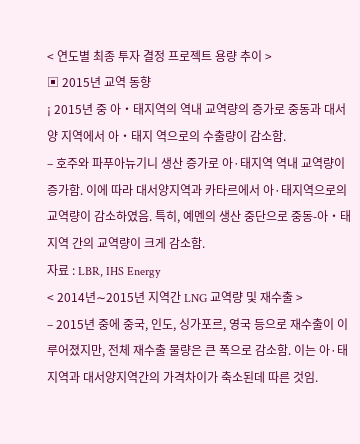< 연도별 최종 투자 결정 프로젝트 용량 추이 >
▣ 2015년 교역 동향
¡ 2015년 중 아・태지역의 역내 교역량의 증가로 중동과 대서양 지역에서 아・태지 역으로의 수출량이 감소함.
‒ 호주와 파푸아뉴기니 생산 증가로 아·태지역 역내 교역량이 증가함. 이에 따라 대서양지역과 카타르에서 아·태지역으로의 교역량이 감소하였음. 특히, 예멘의 생산 중단으로 중동-아・태지역 간의 교역량이 크게 감소함.
자료 : LBR, IHS Energy
< 2014년∼2015년 지역간 LNG 교역량 및 재수출 >
‒ 2015년 중에 중국, 인도, 싱가포르, 영국 등으로 재수출이 이루어졌지만, 전체 재수출 물량은 큰 폭으로 감소함. 이는 아·태지역과 대서양지역간의 가격차이가 축소된데 따른 것임.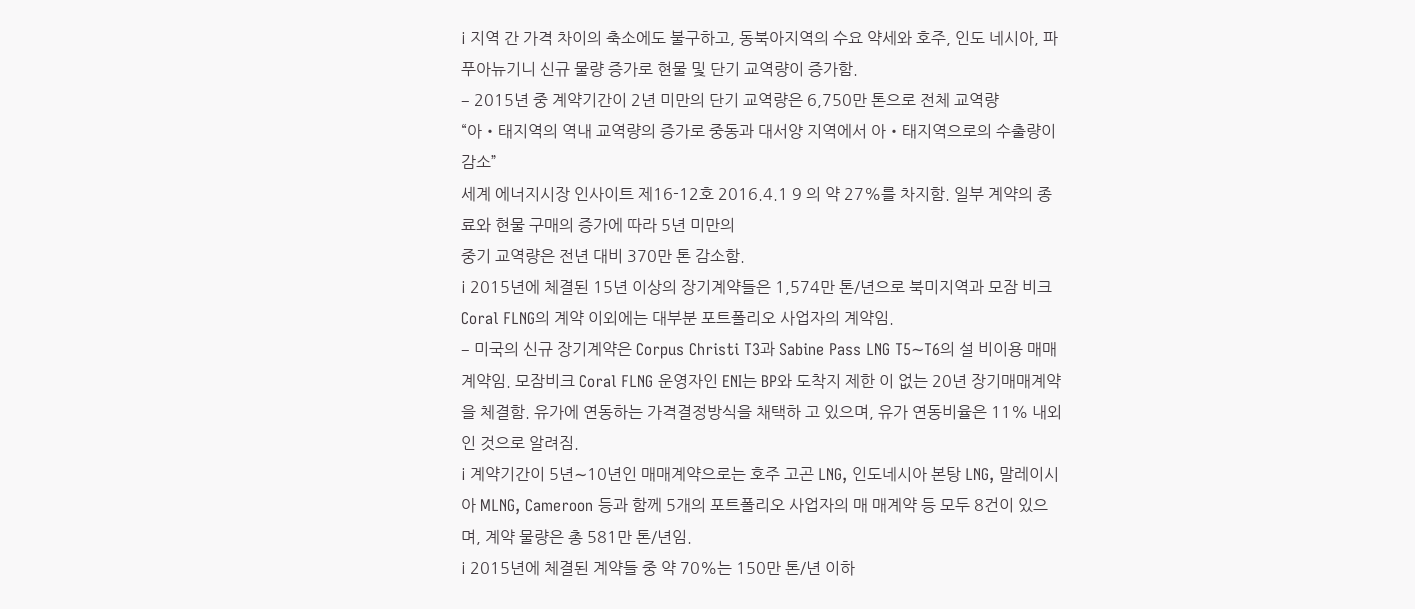¡ 지역 간 가격 차이의 축소에도 불구하고, 동북아지역의 수요 약세와 호주, 인도 네시아, 파푸아뉴기니 신규 물량 증가로 현물 및 단기 교역량이 증가함.
‒ 2015년 중 계약기간이 2년 미만의 단기 교역량은 6,750만 톤으로 전체 교역량
“아・태지역의 역내 교역량의 증가로 중동과 대서양 지역에서 아・태지역으로의 수출량이 감소”
세계 에너지시장 인사이트 제16-12호 2016.4.1 9 의 약 27%를 차지함. 일부 계약의 종료와 현물 구매의 증가에 따라 5년 미만의
중기 교역량은 전년 대비 370만 톤 감소함.
¡ 2015년에 체결된 15년 이상의 장기계약들은 1,574만 톤/년으로 북미지역과 모잠 비크 Coral FLNG의 계약 이외에는 대부분 포트폴리오 사업자의 계약임.
‒ 미국의 신규 장기계약은 Corpus Christi T3과 Sabine Pass LNG T5∼T6의 설 비이용 매매계약임. 모잠비크 Coral FLNG 운영자인 ENI는 BP와 도착지 제한 이 없는 20년 장기매매계약을 체결함. 유가에 연동하는 가격결정방식을 채택하 고 있으며, 유가 연동비율은 11% 내외인 것으로 알려짐.
¡ 계약기간이 5년∼10년인 매매계약으로는 호주 고곤 LNG, 인도네시아 본탕 LNG, 말레이시아 MLNG, Cameroon 등과 함께 5개의 포트폴리오 사업자의 매 매계약 등 모두 8건이 있으며, 계약 물량은 총 581만 톤/년임.
¡ 2015년에 체결된 계약들 중 약 70%는 150만 톤/년 이하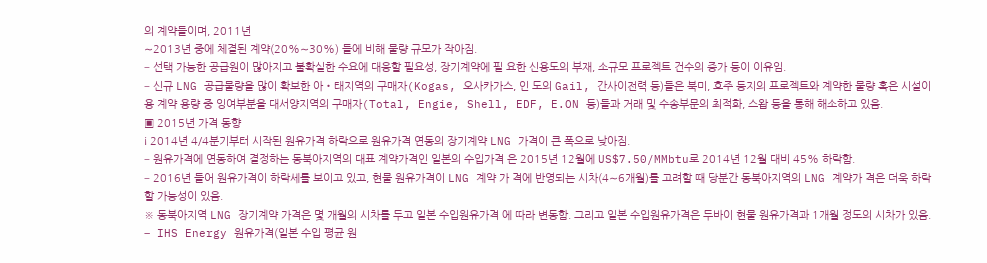의 계약들이며, 2011년
∼2013년 중에 체결된 계약(20%∼30%) 들에 비해 물량 규모가 작아짐.
‒ 선택 가능한 공급원이 많아지고 불확실한 수요에 대응할 필요성, 장기계약에 필 요한 신용도의 부재, 소규모 프로젝트 건수의 증가 등이 이유임.
‒ 신규 LNG 공급물량을 많이 확보한 아・태지역의 구매자(Kogas, 오사카가스, 인 도의 Gail, 간사이전력 등)들은 북미, 호주 등지의 프로젝트와 계약한 물량 혹은 시설이용 계약 용량 중 잉여부분을 대서양지역의 구매자(Total, Engie, Shell, EDF, E.ON 등)들과 거래 및 수송부문의 최적화, 스왑 등을 통해 해소하고 있음.
▣ 2015년 가격 동향
¡ 2014년 4/4분기부터 시작된 원유가격 하락으로 원유가격 연동의 장기계약 LNG 가격이 큰 폭으로 낮아짐.
‒ 원유가격에 연동하여 결정하는 동북아지역의 대표 계약가격인 일본의 수입가격 은 2015년 12월에 US$7.50/MMbtu로 2014년 12월 대비 45% 하락함.
‒ 2016년 들어 원유가격이 하락세를 보이고 있고, 현물 원유가격이 LNG 계약 가 격에 반영되는 시차(4∼6개월)를 고려할 때 당분간 동북아지역의 LNG 계약가 격은 더욱 하락할 가능성이 있음.
※ 동북아지역 LNG 장기계약 가격은 몇 개월의 시차를 두고 일본 수입원유가격 에 따라 변동함. 그리고 일본 수입원유가격은 두바이 현물 원유가격과 1개월 정도의 시차가 있음.
‒ IHS Energy 원유가격(일본 수입 평균 원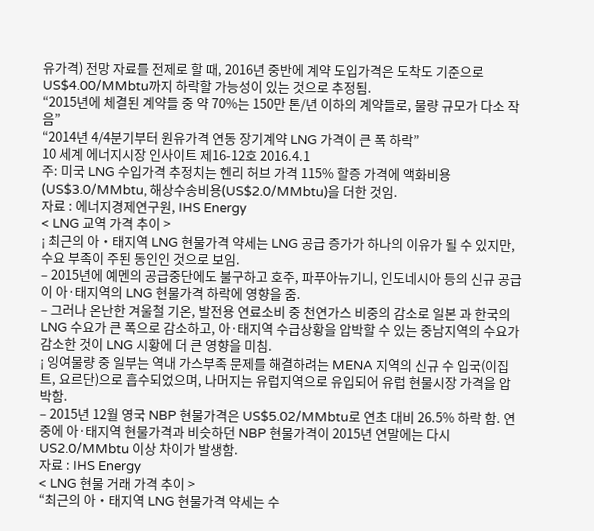유가격) 전망 자료를 전제로 할 때, 2016년 중반에 계약 도입가격은 도착도 기준으로 US$4.00/MMbtu까지 하락할 가능성이 있는 것으로 추정됨.
“2015년에 체결된 계약들 중 약 70%는 150만 톤/년 이하의 계약들로, 물량 규모가 다소 작음”
“2014년 4/4분기부터 원유가격 연동 장기계약 LNG 가격이 큰 폭 하락”
10 세계 에너지시장 인사이트 제16-12호 2016.4.1
주: 미국 LNG 수입가격 추정치는 헨리 허브 가격 115% 할증 가격에 액화비용 (US$3.0/MMbtu, 해상수송비용(US$2.0/MMbtu)을 더한 것임.
자료 : 에너지경제연구원, IHS Energy
< LNG 교역 가격 추이 >
¡ 최근의 아・태지역 LNG 현물가격 약세는 LNG 공급 증가가 하나의 이유가 될 수 있지만, 수요 부족이 주된 동인인 것으로 보임.
‒ 2015년에 예멘의 공급중단에도 불구하고 호주, 파푸아뉴기니, 인도네시아 등의 신규 공급이 아·태지역의 LNG 현물가격 하락에 영향을 줌.
‒ 그러나 온난한 겨울철 기온, 발전용 연료소비 중 천연가스 비중의 감소로 일본 과 한국의 LNG 수요가 큰 폭으로 감소하고, 아·태지역 수급상황을 압박할 수 있는 중남지역의 수요가 감소한 것이 LNG 시황에 더 큰 영향을 미침.
¡ 잉여물량 중 일부는 역내 가스부족 문제를 해결하려는 MENA 지역의 신규 수 입국(이집트, 요르단)으로 흡수되었으며, 나머지는 유럽지역으로 유입되어 유럽 현물시장 가격을 압박함.
‒ 2015년 12월 영국 NBP 현물가격은 US$5.02/MMbtu로 연초 대비 26.5% 하락 함. 연중에 아·태지역 현물가격과 비슷하던 NBP 현물가격이 2015년 연말에는 다시 US2.0/MMbtu 이상 차이가 발생함.
자료 : IHS Energy
< LNG 현물 거래 가격 추이 >
“최근의 아・태지역 LNG 현물가격 약세는 수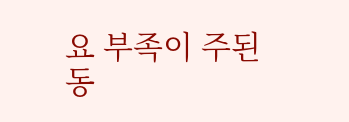요 부족이 주된 동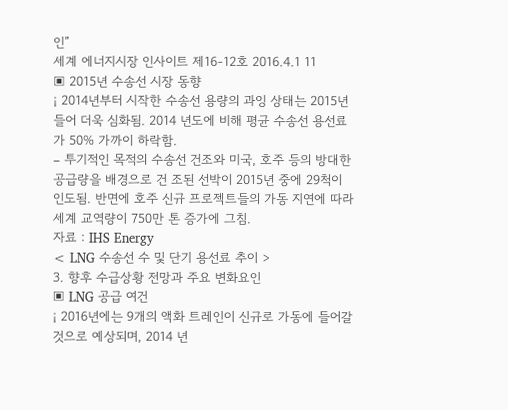인”
세계 에너지시장 인사이트 제16-12호 2016.4.1 11
▣ 2015년 수송선 시장 동향
¡ 2014년부터 시작한 수송선 용량의 과잉 상태는 2015년 들어 더욱 심화됨. 2014 년도에 비해 평균 수송선 용선료가 50% 가까이 하락함.
‒ 투기적인 목적의 수송선 건조와 미국, 호주 등의 방대한 공급량을 배경으로 건 조된 선박이 2015년 중에 29척이 인도됨. 반면에 호주 신규 프로젝트들의 가동 지연에 따라 세계 교역량이 750만 톤 증가에 그침.
자료 : IHS Energy
< LNG 수송선 수 및 단기 용선료 추이 >
3. 향후 수급상황 전망과 주요 변화요인
▣ LNG 공급 여건
¡ 2016년에는 9개의 액화 트레인이 신규로 가동에 들어갈 것으로 예상되며, 2014 년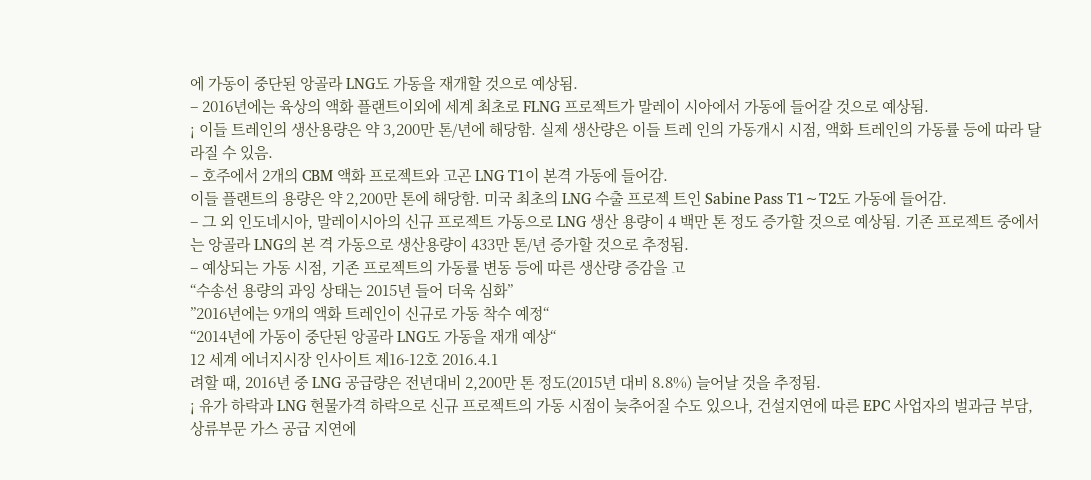에 가동이 중단된 앙골라 LNG도 가동을 재개할 것으로 예상됨.
‒ 2016년에는 육상의 액화 플랜트이외에 세계 최초로 FLNG 프로젝트가 말레이 시아에서 가동에 들어갈 것으로 예상됨.
¡ 이들 트레인의 생산용량은 약 3,200만 톤/년에 해당함. 실제 생산량은 이들 트레 인의 가동개시 시점, 액화 트레인의 가동률 등에 따라 달라질 수 있음.
‒ 호주에서 2개의 CBM 액화 프로젝트와 고곤 LNG T1이 본격 가동에 들어감.
이들 플랜트의 용량은 약 2,200만 톤에 해당함. 미국 최초의 LNG 수출 프로젝 트인 Sabine Pass T1∼T2도 가동에 들어감.
‒ 그 외 인도네시아, 말레이시아의 신규 프로젝트 가동으로 LNG 생산 용량이 4 백만 톤 정도 증가할 것으로 예상됨. 기존 프로젝트 중에서는 앙골라 LNG의 본 격 가동으로 생산용량이 433만 톤/년 증가할 것으로 추정됨.
‒ 예상되는 가동 시점, 기존 프로젝트의 가동률 변동 등에 따른 생산량 증감을 고
“수송선 용량의 과잉 상태는 2015년 들어 더욱 심화”
”2016년에는 9개의 액화 트레인이 신규로 가동 착수 예정“
“2014년에 가동이 중단된 앙골라 LNG도 가동을 재개 예상“
12 세계 에너지시장 인사이트 제16-12호 2016.4.1
려할 때, 2016년 중 LNG 공급량은 전년대비 2,200만 톤 정도(2015년 대비 8.8%) 늘어날 것을 추정됨.
¡ 유가 하락과 LNG 현물가격 하락으로 신규 프로젝트의 가동 시점이 늦추어질 수도 있으나, 건설지연에 따른 EPC 사업자의 벌과금 부담, 상류부문 가스 공급 지연에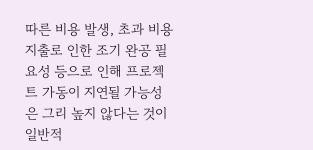따른 비용 발생, 초과 비용 지출로 인한 조기 완공 필요성 등으로 인해 프로젝트 가동이 지연될 가능성은 그리 높지 않다는 것이 일반적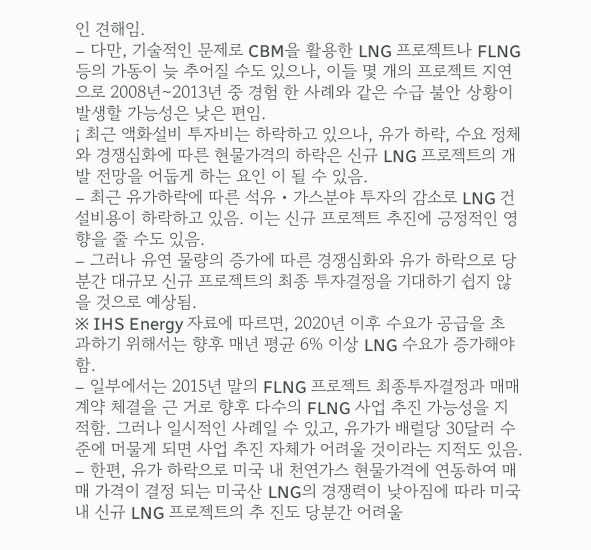인 견해임.
‒ 다만, 기술적인 문제로 CBM을 활용한 LNG 프로젝트나 FLNG 등의 가동이 늦 추어질 수도 있으나, 이들 몇 개의 프로젝트 지연으로 2008년∼2013년 중 경험 한 사례와 같은 수급 불안 상황이 발생할 가능성은 낮은 편임.
¡ 최근 액화설비 투자비는 하락하고 있으나, 유가 하락, 수요 정체와 경쟁심화에 따른 현물가격의 하락은 신규 LNG 프로젝트의 개발 전망을 어둡게 하는 요인 이 될 수 있음.
‒ 최근 유가하락에 따른 석유・가스분야 투자의 감소로 LNG 건설비용이 하락하고 있음. 이는 신규 프로젝트 추진에 긍정적인 영향을 줄 수도 있음.
‒ 그러나 유연 물량의 증가에 따른 경쟁심화와 유가 하락으로 당분간 대규모 신규 프로젝트의 최종 투자결정을 기대하기 쉽지 않을 것으로 예상됨.
※ IHS Energy 자료에 따르면, 2020년 이후 수요가 공급을 초과하기 위해서는 향후 매년 평균 6% 이상 LNG 수요가 증가해야 함.
‒ 일부에서는 2015년 말의 FLNG 프로젝트 최종투자결정과 매매계약 체결을 근 거로 향후 다수의 FLNG 사업 추진 가능성을 지적함. 그러나 일시적인 사례일 수 있고, 유가가 배럴당 30달러 수준에 머물게 되면 사업 추진 자체가 어려울 것이라는 지적도 있음.
‒ 한편, 유가 하락으로 미국 내 천연가스 현물가격에 연동하여 매매 가격이 결정 되는 미국산 LNG의 경쟁력이 낮아짐에 따라 미국 내 신규 LNG 프로젝트의 추 진도 당분간 어려울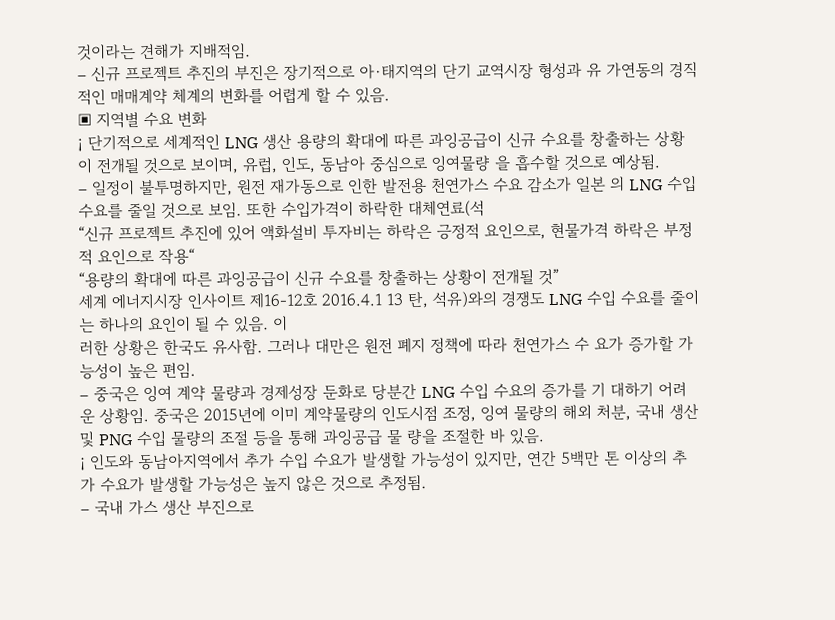것이라는 견해가 지배적임.
‒ 신규 프로젝트 추진의 부진은 장기적으로 아·태지역의 단기 교역시장 형성과 유 가연동의 경직적인 매매계약 체계의 변화를 어렵게 할 수 있음.
▣ 지역별 수요 변화
¡ 단기적으로 세계적인 LNG 생산 용량의 확대에 따른 과잉공급이 신규 수요를 창출하는 상황이 전개될 것으로 보이며, 유럽, 인도, 동남아 중심으로 잉여물량 을 흡수할 것으로 예상됨.
‒ 일정이 불투명하지만, 원전 재가동으로 인한 발전용 천연가스 수요 감소가 일본 의 LNG 수입 수요를 줄일 것으로 보임. 또한 수입가격이 하락한 대체연료(석
“신규 프로젝트 추진에 있어 액화설비 투자비는 하락은 긍정적 요인으로, 현물가격 하락은 부정적 요인으로 작용“
“용량의 확대에 따른 과잉공급이 신규 수요를 창출하는 상황이 전개될 것”
세계 에너지시장 인사이트 제16-12호 2016.4.1 13 탄, 석유)와의 경쟁도 LNG 수입 수요를 줄이는 하나의 요인이 될 수 있음. 이
러한 상황은 한국도 유사함. 그러나 대만은 원전 폐지 정책에 따라 천연가스 수 요가 증가할 가능성이 높은 편임.
‒ 중국은 잉여 계약 물량과 경제성장 둔화로 당분간 LNG 수입 수요의 증가를 기 대하기 어려운 상황임. 중국은 2015년에 이미 계약물량의 인도시점 조정, 잉여 물량의 해외 처분, 국내 생산 및 PNG 수입 물량의 조절 등을 통해 과잉공급 물 량을 조절한 바 있음.
¡ 인도와 동남아지역에서 추가 수입 수요가 발생할 가능성이 있지만, 연간 5백만 톤 이상의 추가 수요가 발생할 가능성은 높지 않은 것으로 추정됨.
‒ 국내 가스 생산 부진으로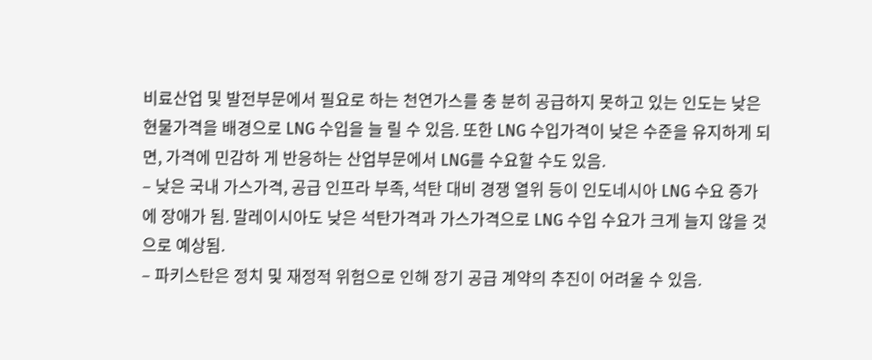비료산업 및 발전부문에서 필요로 하는 천연가스를 충 분히 공급하지 못하고 있는 인도는 낮은 현물가격을 배경으로 LNG 수입을 늘 릴 수 있음. 또한 LNG 수입가격이 낮은 수준을 유지하게 되면, 가격에 민감하 게 반응하는 산업부문에서 LNG를 수요할 수도 있음.
‒ 낮은 국내 가스가격, 공급 인프라 부족, 석탄 대비 경쟁 열위 등이 인도네시아 LNG 수요 증가에 장애가 됨. 말레이시아도 낮은 석탄가격과 가스가격으로 LNG 수입 수요가 크게 늘지 않을 것으로 예상됨.
‒ 파키스탄은 정치 및 재정적 위험으로 인해 장기 공급 계약의 추진이 어려울 수 있음.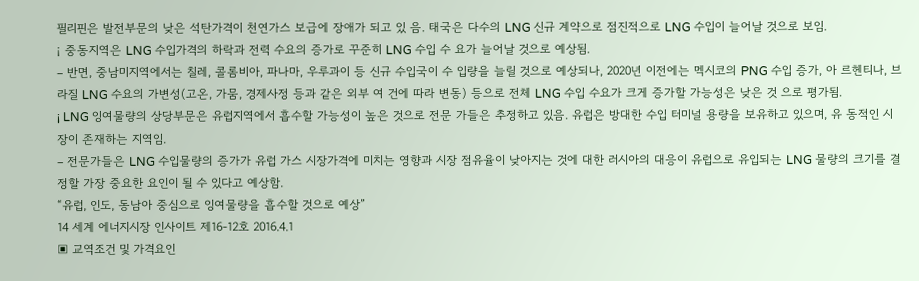필리핀은 발전부문의 낮은 석탄가격이 천연가스 보급에 장애가 되고 있 음. 태국은 다수의 LNG 신규 계약으로 점진적으로 LNG 수입이 늘어날 것으로 보임.
¡ 중동지역은 LNG 수입가격의 하락과 전력 수요의 증가로 꾸준히 LNG 수입 수 요가 늘어날 것으로 예상됨.
‒ 반면, 중남미지역에서는 칠레, 콜롬비아, 파나마, 우루과이 등 신규 수입국이 수 입량을 늘릴 것으로 예상되나, 2020년 이전에는 멕시코의 PNG 수입 증가, 아 르헨티나, 브라질 LNG 수요의 가변성(고온, 가뭄, 경제사정 등과 같은 외부 여 건에 따라 변동) 등으로 전체 LNG 수입 수요가 크게 증가할 가능성은 낮은 것 으로 평가됨.
¡ LNG 잉여물량의 상당부문은 유럽지역에서 흡수할 가능성이 높은 것으로 전문 가들은 추정하고 있음. 유럽은 방대한 수입 터미널 용량을 보유하고 있으며, 유 동적인 시장이 존재하는 지역임.
‒ 전문가들은 LNG 수입물량의 증가가 유럽 가스 시장가격에 미치는 영향과 시장 점유율이 낮아지는 것에 대한 러시아의 대응이 유럽으로 유입되는 LNG 물량의 크기를 결정할 가장 중요한 요인이 될 수 있다고 예상함.
“유럽, 인도, 동남아 중심으로 잉여물량을 흡수할 것으로 예상”
14 세계 에너지시장 인사이트 제16-12호 2016.4.1
▣ 교역조건 및 가격요인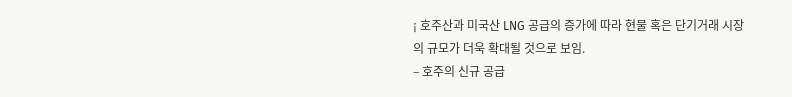¡ 호주산과 미국산 LNG 공급의 증가에 따라 현물 혹은 단기거래 시장의 규모가 더욱 확대될 것으로 보임.
‒ 호주의 신규 공급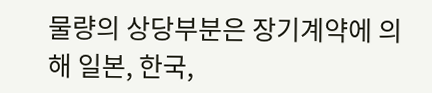물량의 상당부분은 장기계약에 의해 일본, 한국,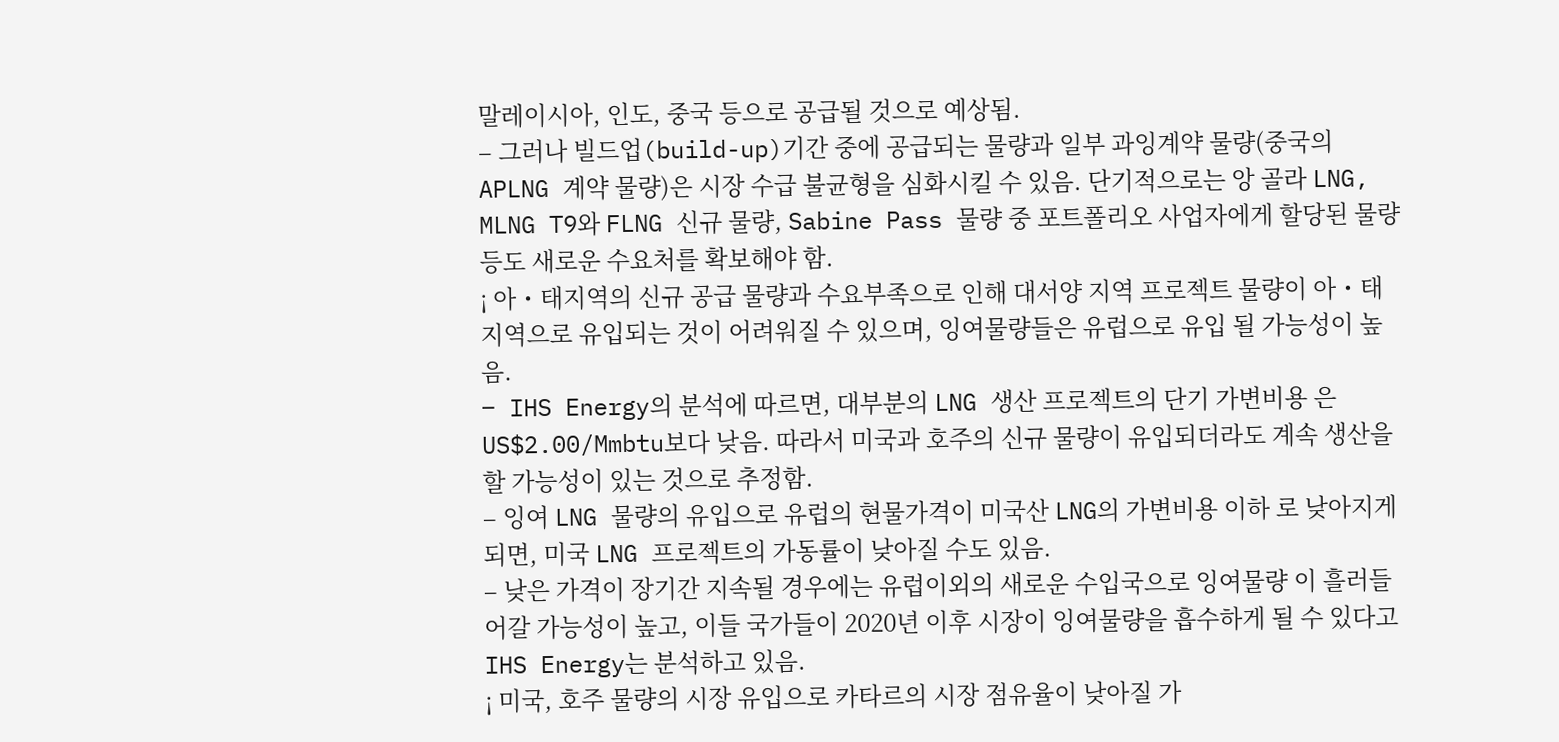말레이시아, 인도, 중국 등으로 공급될 것으로 예상됨.
‒ 그러나 빌드업(build-up)기간 중에 공급되는 물량과 일부 과잉계약 물량(중국의 APLNG 계약 물량)은 시장 수급 불균형을 심화시킬 수 있음. 단기적으로는 앙 골라 LNG, MLNG T9와 FLNG 신규 물량, Sabine Pass 물량 중 포트폴리오 사업자에게 할당된 물량 등도 새로운 수요처를 확보해야 함.
¡ 아・태지역의 신규 공급 물량과 수요부족으로 인해 대서양 지역 프로젝트 물량이 아・태지역으로 유입되는 것이 어려워질 수 있으며, 잉여물량들은 유럽으로 유입 될 가능성이 높음.
‒ IHS Energy의 분석에 따르면, 대부분의 LNG 생산 프로젝트의 단기 가변비용 은 US$2.00/Mmbtu보다 낮음. 따라서 미국과 호주의 신규 물량이 유입되더라도 계속 생산을 할 가능성이 있는 것으로 추정함.
‒ 잉여 LNG 물량의 유입으로 유럽의 현물가격이 미국산 LNG의 가변비용 이하 로 낮아지게 되면, 미국 LNG 프로젝트의 가동률이 낮아질 수도 있음.
‒ 낮은 가격이 장기간 지속될 경우에는 유럽이외의 새로운 수입국으로 잉여물량 이 흘러들어갈 가능성이 높고, 이들 국가들이 2020년 이후 시장이 잉여물량을 흡수하게 될 수 있다고 IHS Energy는 분석하고 있음.
¡ 미국, 호주 물량의 시장 유입으로 카타르의 시장 점유율이 낮아질 가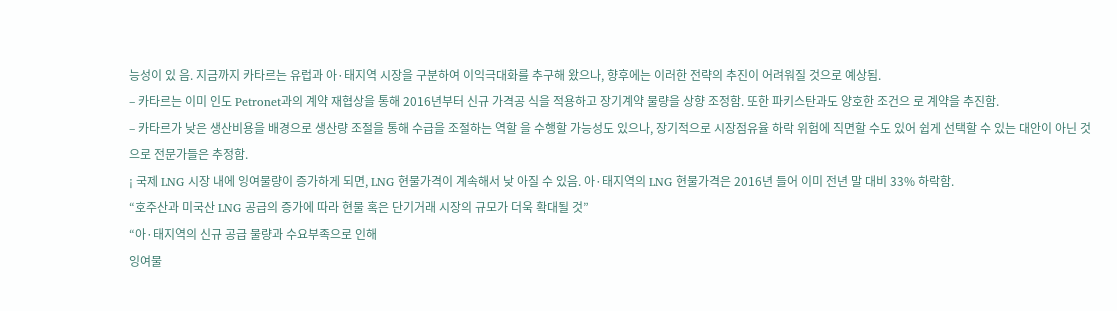능성이 있 음. 지금까지 카타르는 유럽과 아·태지역 시장을 구분하여 이익극대화를 추구해 왔으나, 향후에는 이러한 전략의 추진이 어려워질 것으로 예상됨.
‒ 카타르는 이미 인도 Petronet과의 계약 재협상을 통해 2016년부터 신규 가격공 식을 적용하고 장기계약 물량을 상향 조정함. 또한 파키스탄과도 양호한 조건으 로 계약을 추진함.
‒ 카타르가 낮은 생산비용을 배경으로 생산량 조절을 통해 수급을 조절하는 역할 을 수행할 가능성도 있으나, 장기적으로 시장점유율 하락 위험에 직면할 수도 있어 쉽게 선택할 수 있는 대안이 아닌 것으로 전문가들은 추정함.
¡ 국제 LNG 시장 내에 잉여물량이 증가하게 되면, LNG 현물가격이 계속해서 낮 아질 수 있음. 아·태지역의 LNG 현물가격은 2016년 들어 이미 전년 말 대비 33% 하락함.
“호주산과 미국산 LNG 공급의 증가에 따라 현물 혹은 단기거래 시장의 규모가 더욱 확대될 것”
“아·태지역의 신규 공급 물량과 수요부족으로 인해
잉여물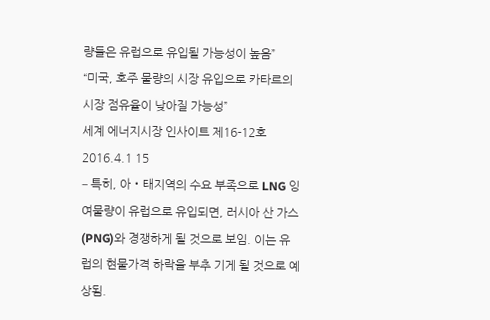량들은 유럽으로 유입될 가능성이 높음”
“미국, 호주 물량의 시장 유입으로 카타르의 시장 점유율이 낮아질 가능성”
세계 에너지시장 인사이트 제16-12호 2016.4.1 15
‒ 특히, 아・태지역의 수요 부족으로 LNG 잉여물량이 유럽으로 유입되면, 러시아 산 가스(PNG)와 경쟁하게 될 것으로 보임. 이는 유럽의 현물가격 하락을 부추 기게 될 것으로 예상됨.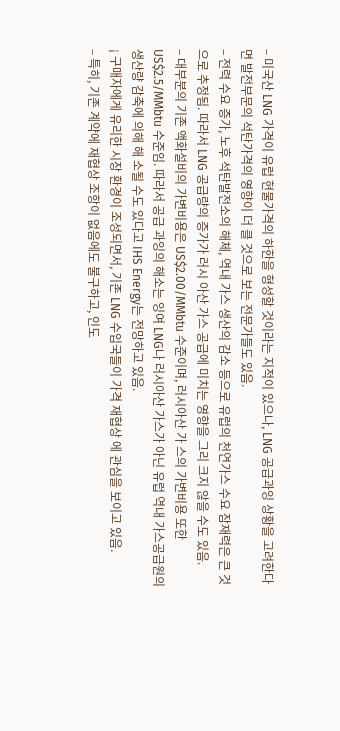‒ 미국산 LNG 가격이 유럽 현물가격의 하한을 형성할 것이라는 지적이 있으나, LNG 공급과잉 상황을 고려한다면 발전부문의 석탄가격의 영향이 더 클 것으로 보는 전문가들도 있음.
‒ 전력 수요 증가, 노후 석탄발전소의 해체, 역내 가스 생산의 감소 등으로 유럽의 천연가스 수요 잠재력은 큰 것으로 추정됨. 따라서 LNG 공급량의 증가가 러시 아산 가스 공급에 미치는 영향을 그리 크지 않을 수도 있음.
‒ 대부분의 기존 액화설비의 가변비용은 US$2.00/MMbtu 수준이며, 러시아산 가 스의 가변비용 또한 US$2.5/MMbtu 수준임. 따라서 공급 과잉의 해소는 잉여 LNG나 러시아산 가스가 아닌 유럽 역내 가스공급원의 생산량 감축에 의해 해 소될 수도 있다고 IHS Energy는 전망하고 있음.
¡ 구매자에게 유리한 시장 환경이 조성되면서, 기존 LNG 수입국들이 가격 재협상 에 관심을 보이고 있음.
‒ 특히, 기존 계약에 재협상 조항이 없음에도 불구하고, 인도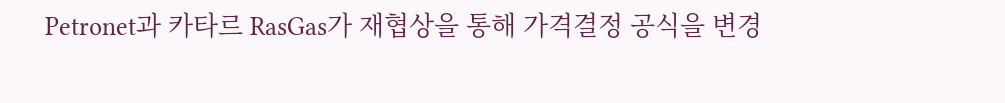Petronet과 카타르 RasGas가 재협상을 통해 가격결정 공식을 변경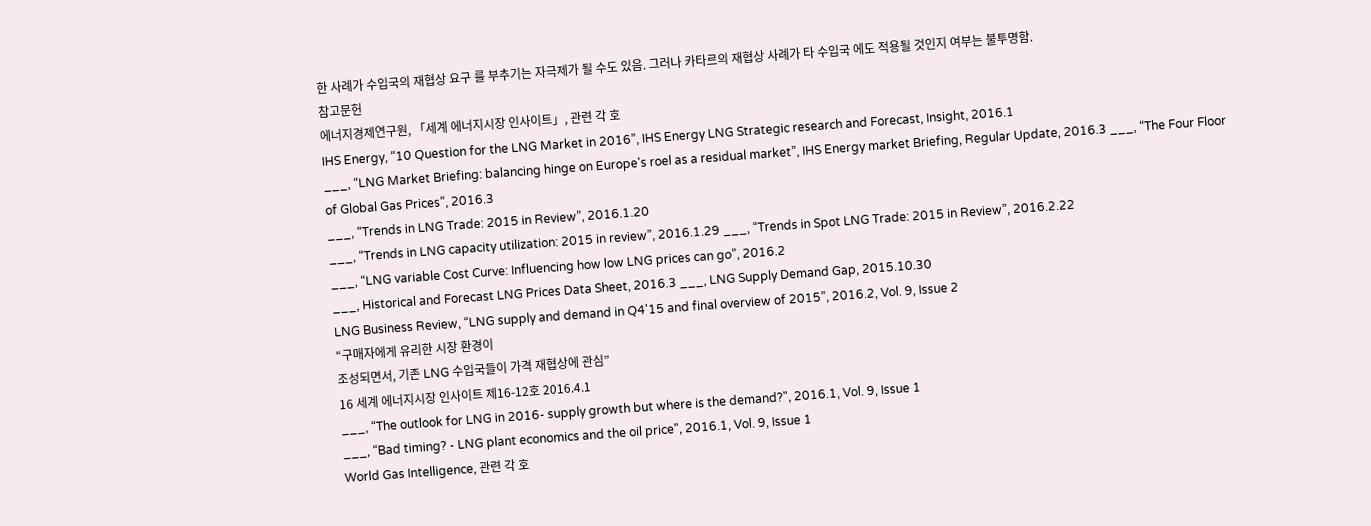한 사례가 수입국의 재협상 요구 를 부추기는 자극제가 될 수도 있음. 그러나 카타르의 재협상 사례가 타 수입국 에도 적용될 것인지 여부는 불투명함.
참고문헌
에너지경제연구원, 「세계 에너지시장 인사이트」, 관련 각 호
IHS Energy, “10 Question for the LNG Market in 2016”, IHS Energy LNG Strategic research and Forecast, Insight, 2016.1
___, “LNG Market Briefing: balancing hinge on Europe's roel as a residual market”, IHS Energy market Briefing, Regular Update, 2016.3 ___, “The Four Floor of Global Gas Prices”, 2016.3
___, “Trends in LNG Trade: 2015 in Review”, 2016.1.20
___, “Trends in LNG capacity utilization: 2015 in review”, 2016.1.29 ___, “Trends in Spot LNG Trade: 2015 in Review”, 2016.2.22
___, “LNG variable Cost Curve: Influencing how low LNG prices can go”, 2016.2
___, Historical and Forecast LNG Prices Data Sheet, 2016.3 ___, LNG Supply Demand Gap, 2015.10.30
LNG Business Review, “LNG supply and demand in Q4'15 and final overview of 2015”, 2016.2, Vol. 9, Issue 2
“구매자에게 유리한 시장 환경이
조성되면서, 기존 LNG 수입국들이 가격 재협상에 관심”
16 세계 에너지시장 인사이트 제16-12호 2016.4.1
___, “The outlook for LNG in 2016- supply growth but where is the demand?", 2016.1, Vol. 9, Issue 1
___, “Bad timing? - LNG plant economics and the oil price", 2016.1, Vol. 9, Issue 1
World Gas Intelligence, 관련 각 호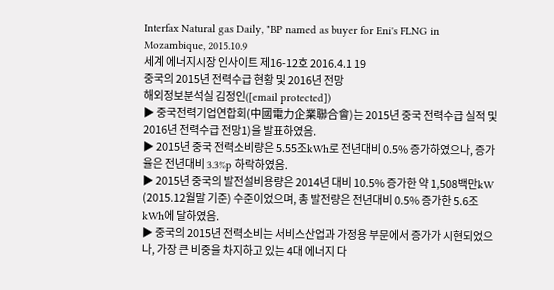Interfax Natural gas Daily, "BP named as buyer for Eni's FLNG in Mozambique, 2015.10.9
세계 에너지시장 인사이트 제16-12호 2016.4.1 19
중국의 2015년 전력수급 현황 및 2016년 전망
해외정보분석실 김정인([email protected])
▶ 중국전력기업연합회(中國電力企業聯合會)는 2015년 중국 전력수급 실적 및 2016년 전력수급 전망1)을 발표하였음.
▶ 2015년 중국 전력소비량은 5.55조kWh로 전년대비 0.5% 증가하였으나, 증가율은 전년대비 3.3%p 하락하였음.
▶ 2015년 중국의 발전설비용량은 2014년 대비 10.5% 증가한 약 1,508백만kW (2015.12월말 기준) 수준이었으며, 총 발전량은 전년대비 0.5% 증가한 5.6조kWh에 달하였음.
▶ 중국의 2015년 전력소비는 서비스산업과 가정용 부문에서 증가가 시현되었으나, 가장 큰 비중을 차지하고 있는 4대 에너지 다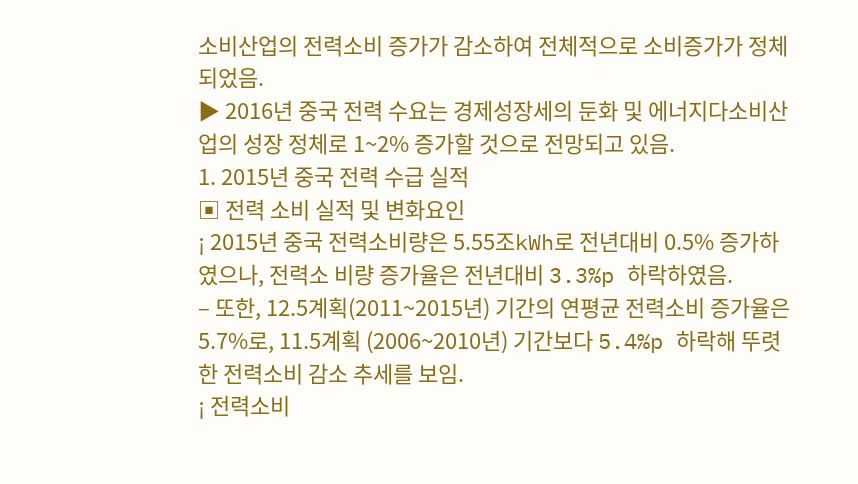소비산업의 전력소비 증가가 감소하여 전체적으로 소비증가가 정체되었음.
▶ 2016년 중국 전력 수요는 경제성장세의 둔화 및 에너지다소비산업의 성장 정체로 1~2% 증가할 것으로 전망되고 있음.
1. 2015년 중국 전력 수급 실적
▣ 전력 소비 실적 및 변화요인
¡ 2015년 중국 전력소비량은 5.55조kWh로 전년대비 0.5% 증가하였으나, 전력소 비량 증가율은 전년대비 3.3%p 하락하였음.
‒ 또한, 12.5계획(2011~2015년) 기간의 연평균 전력소비 증가율은 5.7%로, 11.5계획 (2006~2010년) 기간보다 5.4%p 하락해 뚜렷한 전력소비 감소 추세를 보임.
¡ 전력소비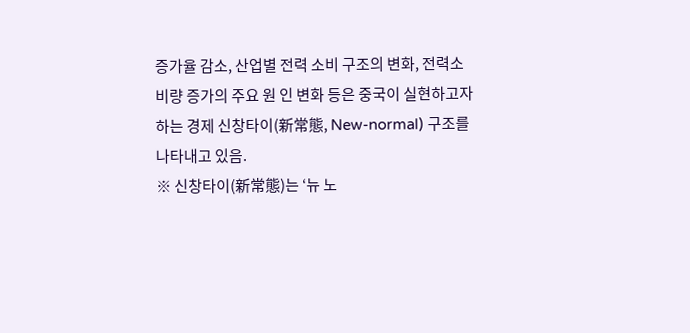증가율 감소, 산업별 전력 소비 구조의 변화, 전력소비량 증가의 주요 원 인 변화 등은 중국이 실현하고자 하는 경제 신창타이(新常態, New-normal) 구조를 나타내고 있음.
※ 신창타이(新常態)는 ‘뉴 노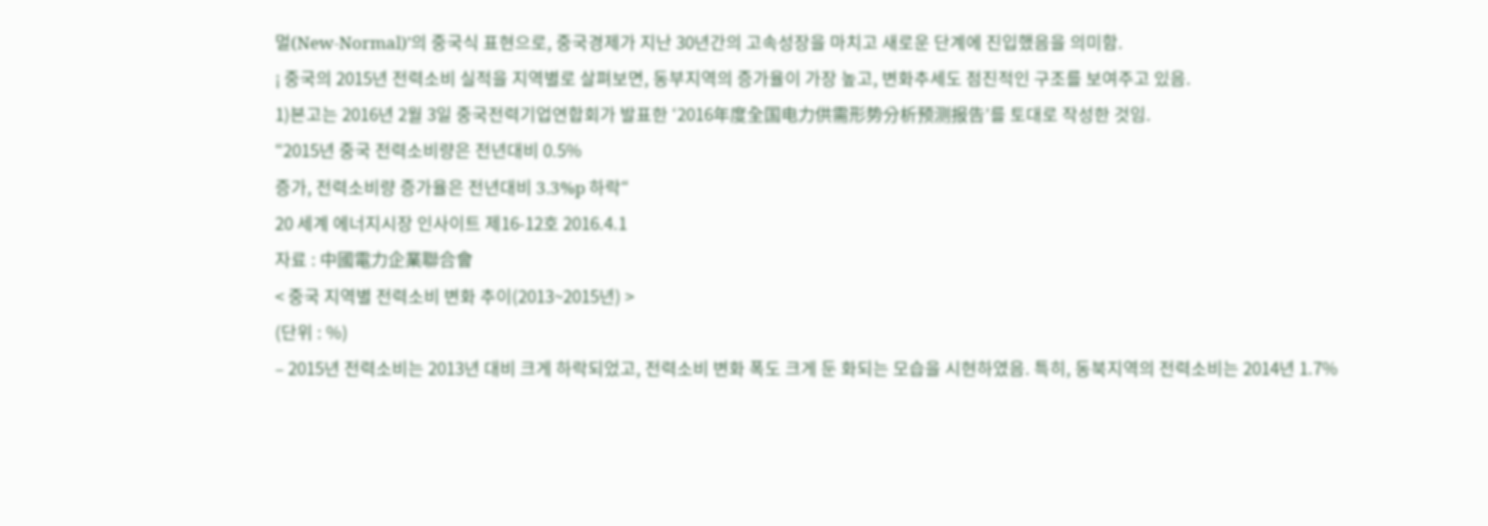멀(New-Normal)’의 중국식 표현으로, 중국경제가 지난 30년간의 고속성장을 마치고 새로운 단계에 진입했음을 의미함.
¡ 중국의 2015년 전력소비 실적을 지역별로 살펴보면, 동부지역의 증가율이 가장 높고, 변화추세도 점진적인 구조를 보여주고 있음.
1)본고는 2016년 2월 3일 중국전력기업연합회가 발표한 ‘2016年度全国电力供需形势分析预测报告’를 토대로 작성한 것임.
“2015년 중국 전력소비량은 전년대비 0.5%
증가, 전력소비량 증가율은 전년대비 3.3%p 하락“
20 세계 에너지시장 인사이트 제16-12호 2016.4.1
자료 : 中國電力企業聯合會
< 중국 지역별 전력소비 변화 추이(2013~2015년) >
(단위 : %)
‒ 2015년 전력소비는 2013년 대비 크게 하락되었고, 전력소비 변화 폭도 크게 둔 화되는 모습을 시현하였음. 특히, 동북지역의 전력소비는 2014년 1.7%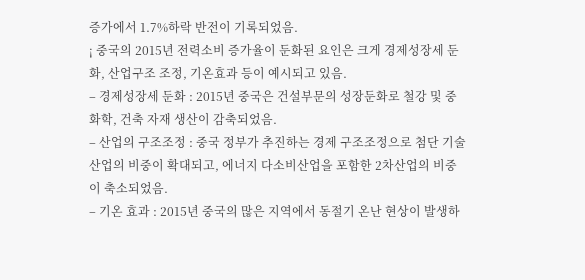증가에서 1.7%하락 반전이 기록되었음.
¡ 중국의 2015년 전력소비 증가율이 둔화된 요인은 크게 경제성장세 둔화, 산업구조 조정, 기온효과 등이 예시되고 있음.
‒ 경제성장세 둔화 : 2015년 중국은 건설부문의 성장둔화로 철강 및 중화학, 건축 자재 생산이 감축되었음.
‒ 산업의 구조조정 : 중국 정부가 추진하는 경제 구조조정으로 첨단 기술 산업의 비중이 확대되고, 에너지 다소비산업을 포함한 2차산업의 비중이 축소되었음.
‒ 기온 효과 : 2015년 중국의 많은 지역에서 동절기 온난 현상이 발생하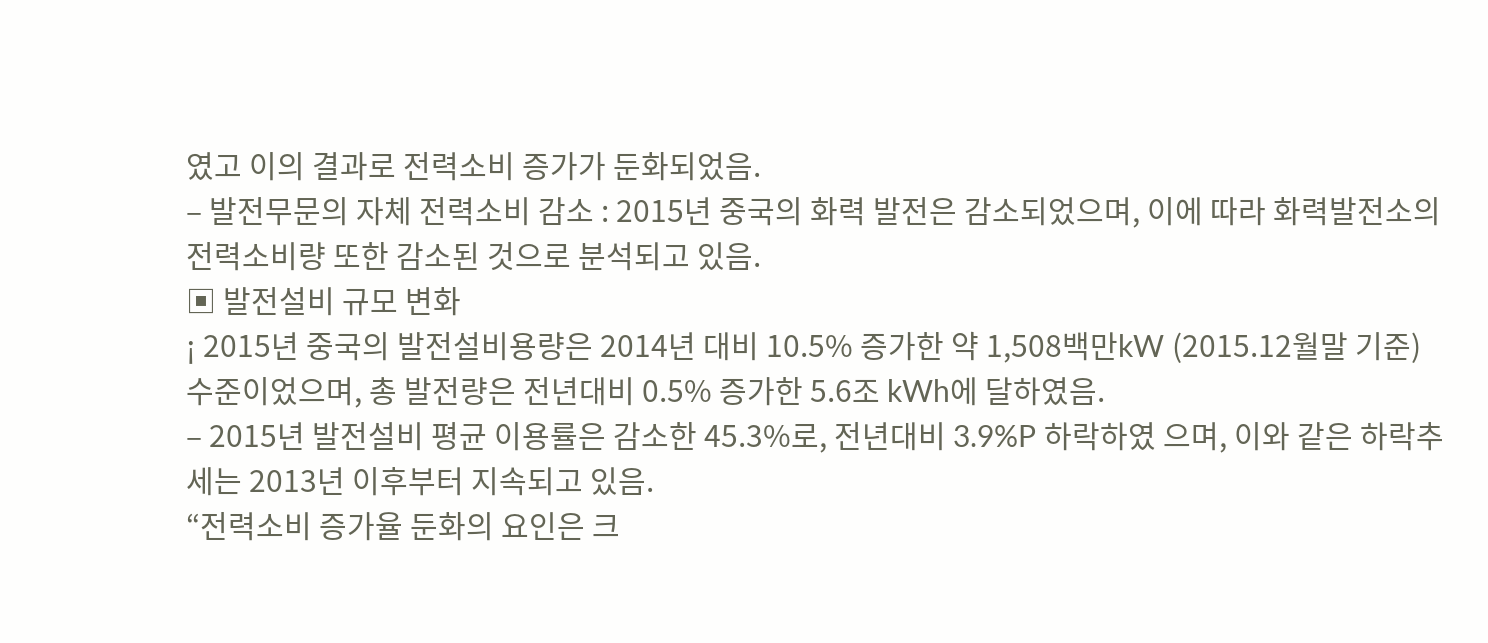였고 이의 결과로 전력소비 증가가 둔화되었음.
‒ 발전무문의 자체 전력소비 감소 : 2015년 중국의 화력 발전은 감소되었으며, 이에 따라 화력발전소의 전력소비량 또한 감소된 것으로 분석되고 있음.
▣ 발전설비 규모 변화
¡ 2015년 중국의 발전설비용량은 2014년 대비 10.5% 증가한 약 1,508백만kW (2015.12월말 기준) 수준이었으며, 총 발전량은 전년대비 0.5% 증가한 5.6조 kWh에 달하였음.
‒ 2015년 발전설비 평균 이용률은 감소한 45.3%로, 전년대비 3.9%P 하락하였 으며, 이와 같은 하락추세는 2013년 이후부터 지속되고 있음.
“전력소비 증가율 둔화의 요인은 크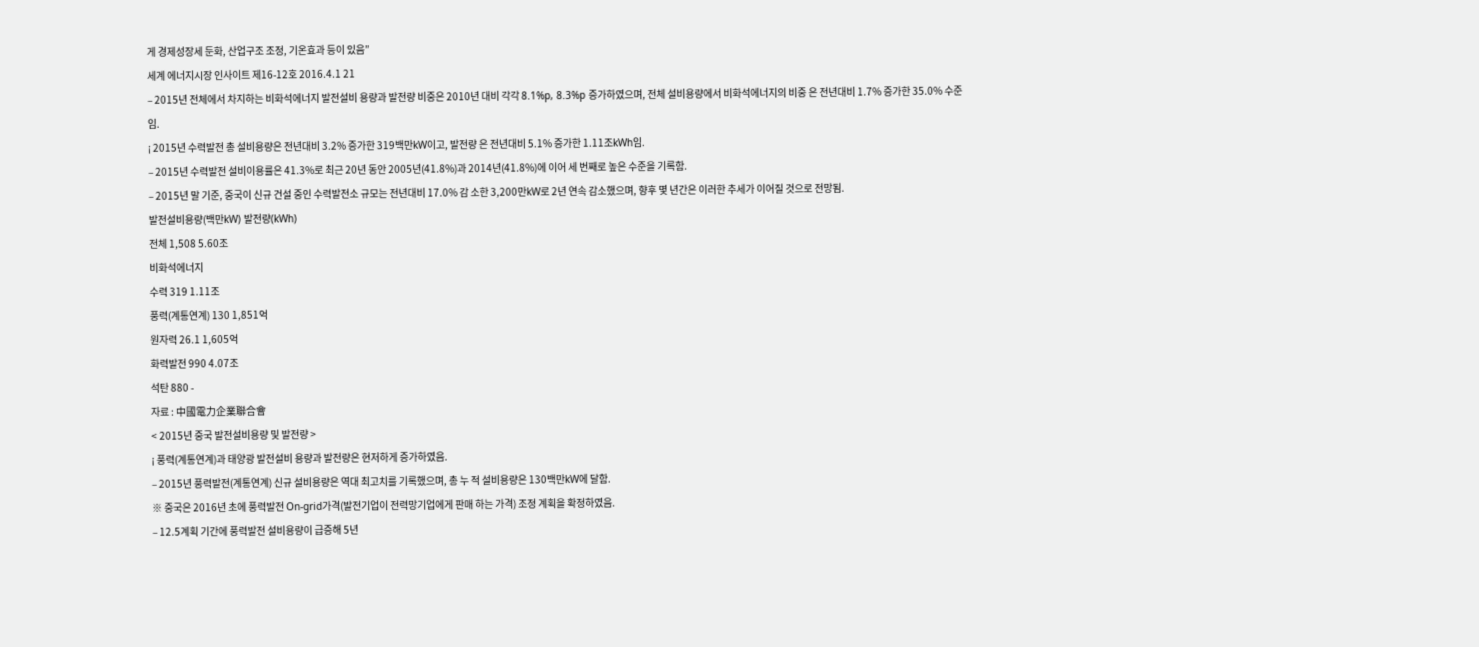게 경제성장세 둔화, 산업구조 조정, 기온효과 등이 있음”
세계 에너지시장 인사이트 제16-12호 2016.4.1 21
‒ 2015년 전체에서 차지하는 비화석에너지 발전설비 용량과 발전량 비중은 2010년 대비 각각 8.1%p, 8.3%p 증가하였으며, 전체 설비용량에서 비화석에너지의 비중 은 전년대비 1.7% 증가한 35.0% 수준임.
¡ 2015년 수력발전 총 설비용량은 전년대비 3.2% 증가한 319백만kW이고, 발전량 은 전년대비 5.1% 증가한 1.11조kWh임.
‒ 2015년 수력발전 설비이용률은 41.3%로 최근 20년 동안 2005년(41.8%)과 2014년(41.8%)에 이어 세 번째로 높은 수준을 기록함.
‒ 2015년 말 기준, 중국이 신규 건설 중인 수력발전소 규모는 전년대비 17.0% 감 소한 3,200만kW로 2년 연속 감소했으며, 향후 몇 년간은 이러한 추세가 이어질 것으로 전망됨.
발전설비용량(백만kW) 발전량(kWh)
전체 1,508 5.60조
비화석에너지
수력 319 1.11조
풍력(계통연계) 130 1,851억
원자력 26.1 1,605억
화력발전 990 4.07조
석탄 880 -
자료 : 中國電力企業聯合會
< 2015년 중국 발전설비용량 및 발전량 >
¡ 풍력(계통연계)과 태양광 발전설비 용량과 발전량은 현저하게 증가하였음.
‒ 2015년 풍력발전(계통연계) 신규 설비용량은 역대 최고치를 기록했으며, 총 누 적 설비용량은 130백만kW에 달함.
※ 중국은 2016년 초에 풍력발전 On-grid가격(발전기업이 전력망기업에게 판매 하는 가격) 조정 계획을 확정하였음.
‒ 12.5계획 기간에 풍력발전 설비용량이 급증해 5년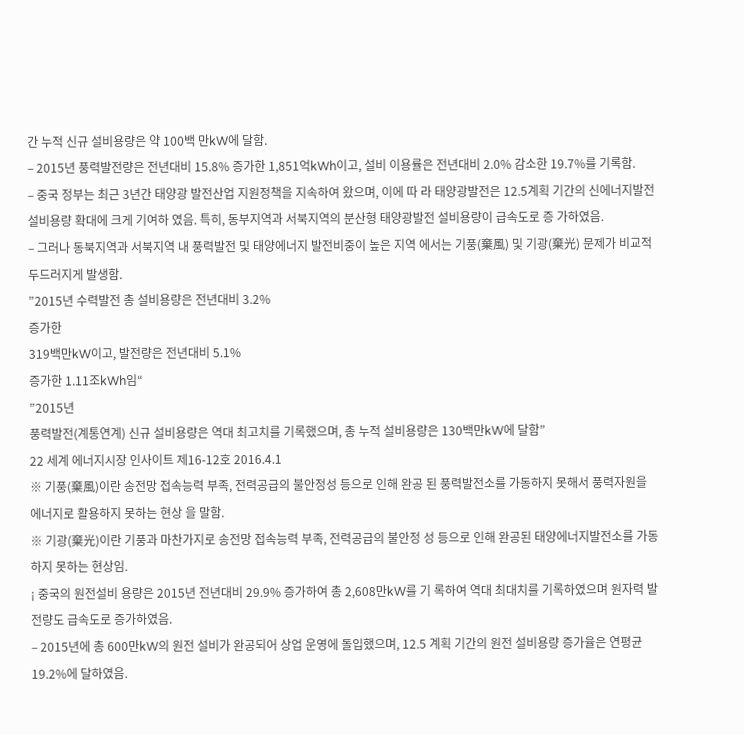간 누적 신규 설비용량은 약 100백 만kW에 달함.
‒ 2015년 풍력발전량은 전년대비 15.8% 증가한 1,851억kWh이고, 설비 이용률은 전년대비 2.0% 감소한 19.7%를 기록함.
‒ 중국 정부는 최근 3년간 태양광 발전산업 지원정책을 지속하여 왔으며, 이에 따 라 태양광발전은 12.5계획 기간의 신에너지발전 설비용량 확대에 크게 기여하 였음. 특히, 동부지역과 서북지역의 분산형 태양광발전 설비용량이 급속도로 증 가하였음.
‒ 그러나 동북지역과 서북지역 내 풍력발전 및 태양에너지 발전비중이 높은 지역 에서는 기풍(棄風) 및 기광(棄光) 문제가 비교적 두드러지게 발생함.
”2015년 수력발전 총 설비용량은 전년대비 3.2%
증가한
319백만kW이고, 발전량은 전년대비 5.1%
증가한 1.11조kWh임“
”2015년
풍력발전(계통연계) 신규 설비용량은 역대 최고치를 기록했으며, 총 누적 설비용량은 130백만kW에 달함”
22 세계 에너지시장 인사이트 제16-12호 2016.4.1
※ 기풍(棄風)이란 송전망 접속능력 부족, 전력공급의 불안정성 등으로 인해 완공 된 풍력발전소를 가동하지 못해서 풍력자원을 에너지로 활용하지 못하는 현상 을 말함.
※ 기광(棄光)이란 기풍과 마찬가지로 송전망 접속능력 부족, 전력공급의 불안정 성 등으로 인해 완공된 태양에너지발전소를 가동하지 못하는 현상임.
¡ 중국의 원전설비 용량은 2015년 전년대비 29.9% 증가하여 총 2,608만kW를 기 록하여 역대 최대치를 기록하였으며 원자력 발전량도 급속도로 증가하였음.
‒ 2015년에 총 600만kW의 원전 설비가 완공되어 상업 운영에 돌입했으며, 12.5 계획 기간의 원전 설비용량 증가율은 연평균 19.2%에 달하였음.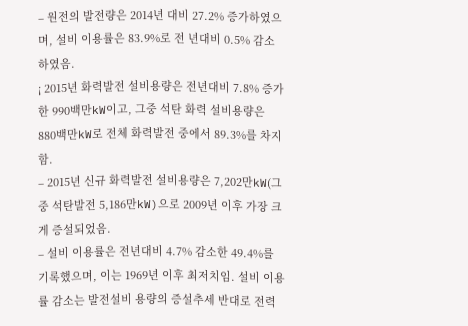‒ 원전의 발전량은 2014년 대비 27.2% 증가하였으며, 설비 이용률은 83.9%로 전 년대비 0.5% 감소하였음.
¡ 2015년 화력발전 설비용량은 전년대비 7.8% 증가한 990백만kW이고, 그중 석탄 화력 설비용량은 880백만kW로 전체 화력발전 중에서 89.3%를 차지함.
‒ 2015년 신규 화력발전 설비용량은 7,202만kW(그중 석탄발전 5,186만kW)으로 2009년 이후 가장 크게 증설되었음.
‒ 설비 이용률은 전년대비 4.7% 감소한 49.4%를 기록했으며, 이는 1969년 이후 최저치임. 설비 이용률 감소는 발전설비 용량의 증설추세 반대로 전력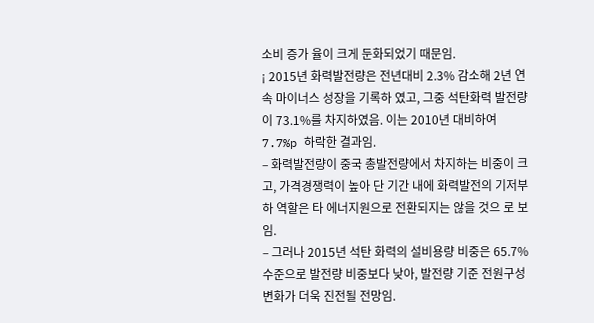소비 증가 율이 크게 둔화되었기 때문임.
¡ 2015년 화력발전량은 전년대비 2.3% 감소해 2년 연속 마이너스 성장을 기록하 였고, 그중 석탄화력 발전량이 73.1%를 차지하였음. 이는 2010년 대비하여 7.7%p 하락한 결과임.
‒ 화력발전량이 중국 총발전량에서 차지하는 비중이 크고, 가격경쟁력이 높아 단 기간 내에 화력발전의 기저부하 역할은 타 에너지원으로 전환되지는 않을 것으 로 보임.
‒ 그러나 2015년 석탄 화력의 설비용량 비중은 65.7% 수준으로 발전량 비중보다 낮아, 발전량 기준 전원구성 변화가 더욱 진전될 전망임.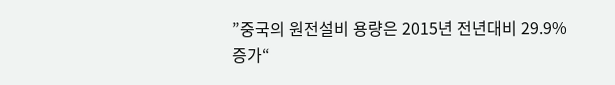”중국의 원전설비 용량은 2015년 전년대비 29.9%
증가“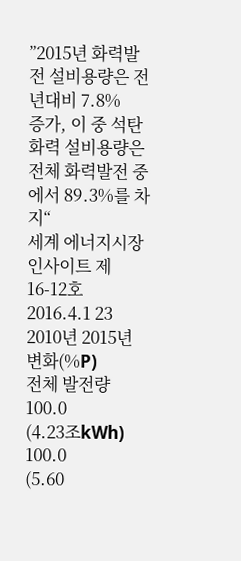”2015년 화력발전 설비용량은 전년대비 7.8%
증가, 이 중 석탄화력 설비용량은 전체 화력발전 중에서 89.3%를 차지“
세계 에너지시장 인사이트 제16-12호 2016.4.1 23
2010년 2015년 변화(%P)
전체 발전량 100.0
(4.23조kWh)
100.0
(5.60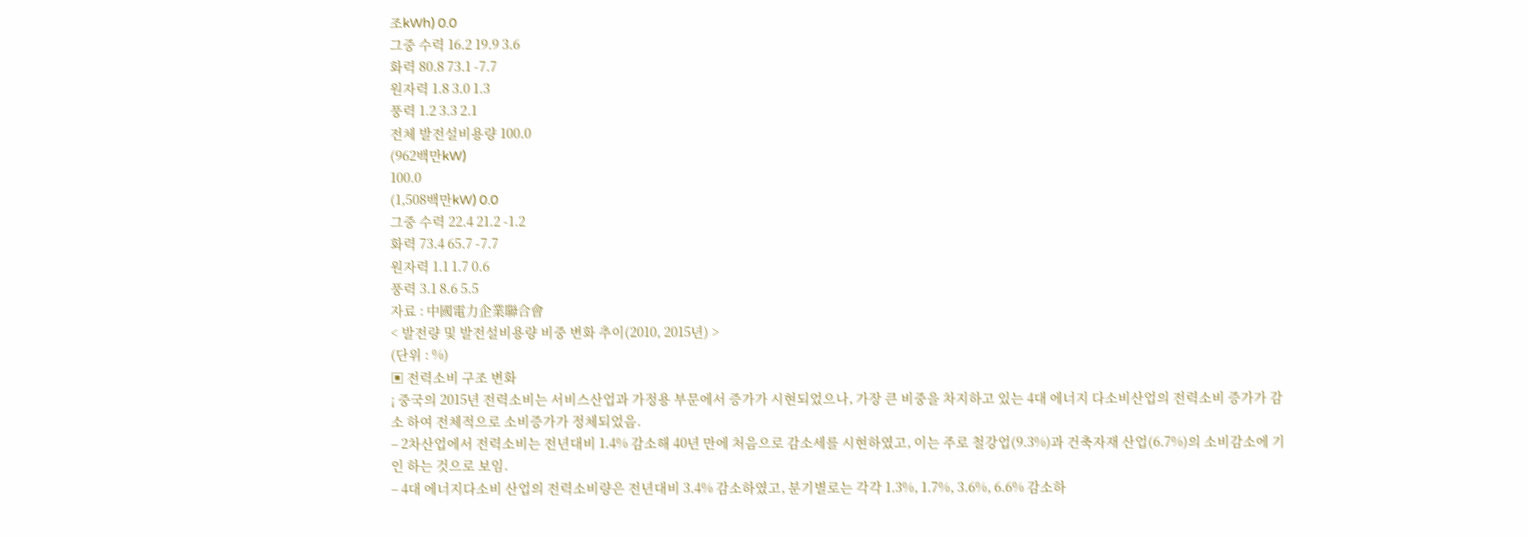조kWh) 0.0
그중 수력 16.2 19.9 3.6
화력 80.8 73.1 -7.7
원자력 1.8 3.0 1.3
풍력 1.2 3.3 2.1
전체 발전설비용량 100.0
(962백만kW)
100.0
(1,508백만kW) 0.0
그중 수력 22.4 21.2 -1.2
화력 73.4 65.7 -7.7
원자력 1.1 1.7 0.6
풍력 3.1 8.6 5.5
자료 : 中國電力企業聯合會
< 발전량 및 발전설비용량 비중 변화 추이(2010, 2015년) >
(단위 : %)
▣ 전력소비 구조 변화
¡ 중국의 2015년 전력소비는 서비스산업과 가정용 부문에서 증가가 시현되었으나, 가장 큰 비중을 차지하고 있는 4대 에너지 다소비산업의 전력소비 증가가 감소 하여 전체적으로 소비증가가 정체되었음.
‒ 2차산업에서 전력소비는 전년대비 1.4% 감소해 40년 만에 처음으로 감소세를 시현하였고, 이는 주로 철강업(9.3%)과 건축자재 산업(6.7%)의 소비감소에 기인 하는 것으로 보임.
‒ 4대 에너지다소비 산업의 전력소비량은 전년대비 3.4% 감소하였고, 분기별로는 각각 1.3%, 1.7%, 3.6%, 6.6% 감소하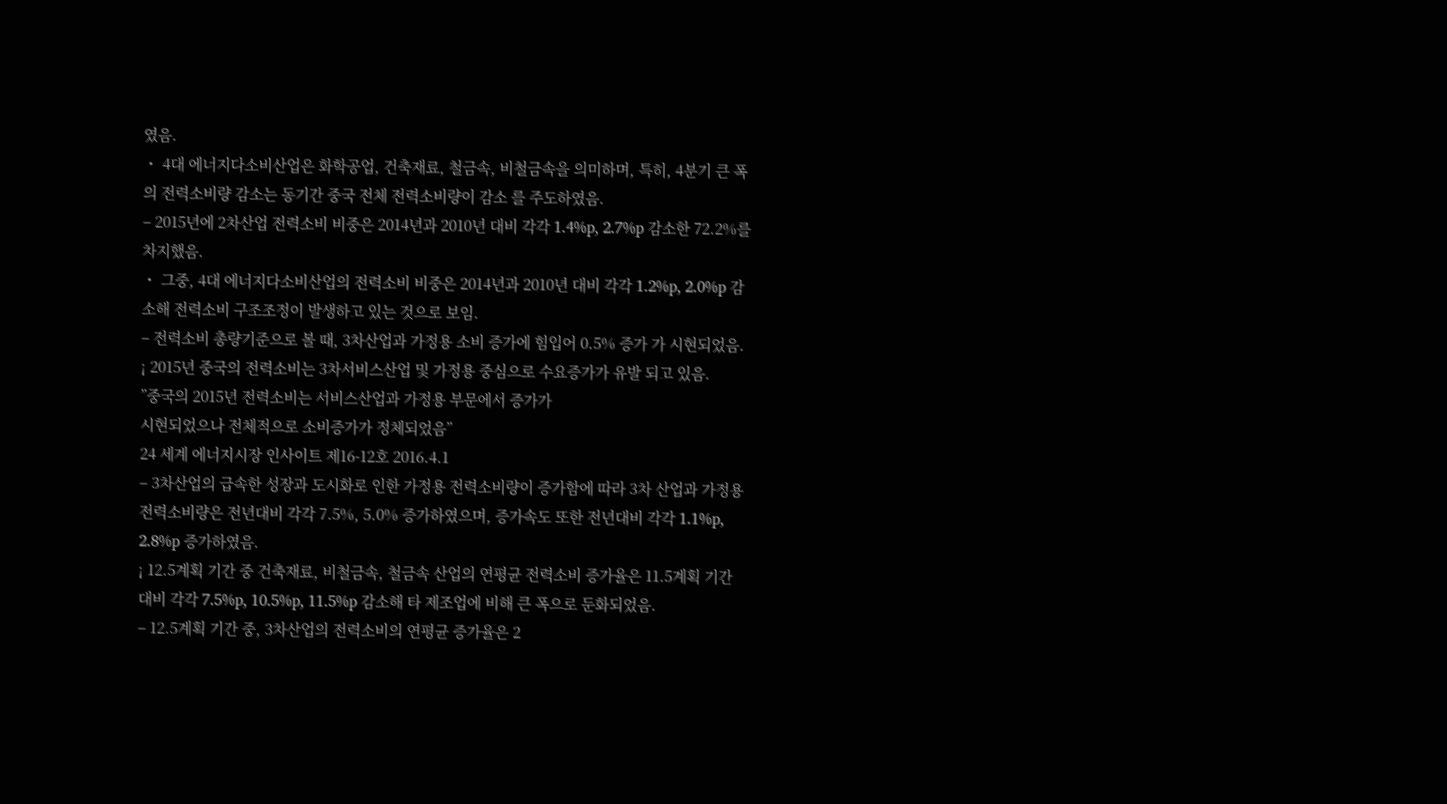였음.
・ 4대 에너지다소비산업은 화학공업, 건축재료, 철금속, 비철금속을 의미하며, 특히, 4분기 큰 폭의 전력소비량 감소는 동기간 중국 전체 전력소비량이 감소 를 주도하였음.
‒ 2015년에 2차산업 전력소비 비중은 2014년과 2010년 대비 각각 1.4%p, 2.7%p 감소한 72.2%를 차지했음.
・ 그중, 4대 에너지다소비산업의 전력소비 비중은 2014년과 2010년 대비 각각 1.2%p, 2.0%p 감소해 전력소비 구조조정이 발생하고 있는 것으로 보임.
‒ 전력소비 총량기준으로 볼 때, 3차산업과 가정용 소비 증가에 힘입어 0.5% 증가 가 시현되었음.
¡ 2015년 중국의 전력소비는 3차서비스산업 및 가정용 중심으로 수요증가가 유발 되고 있음.
”중국의 2015년 전력소비는 서비스산업과 가정용 부문에서 증가가
시현되었으나 전체적으로 소비증가가 정체되었음”
24 세계 에너지시장 인사이트 제16-12호 2016.4.1
‒ 3차산업의 급속한 성장과 도시화로 인한 가정용 전력소비량이 증가함에 따라 3차 산업과 가정용 전력소비량은 전년대비 각각 7.5%, 5.0% 증가하였으며, 증가속도 또한 전년대비 각각 1.1%p, 2.8%p 증가하였음.
¡ 12.5계획 기간 중 건축재료, 비철금속, 철금속 산업의 연평균 전력소비 증가율은 11.5계획 기간 대비 각각 7.5%p, 10.5%p, 11.5%p 감소해 타 제조업에 비해 큰 폭으로 둔화되었음.
‒ 12.5계획 기간 중, 3차산업의 전력소비의 연평균 증가율은 2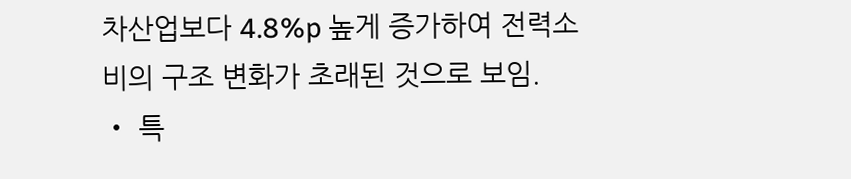차산업보다 4.8%p 높게 증가하여 전력소비의 구조 변화가 초래된 것으로 보임.
・ 특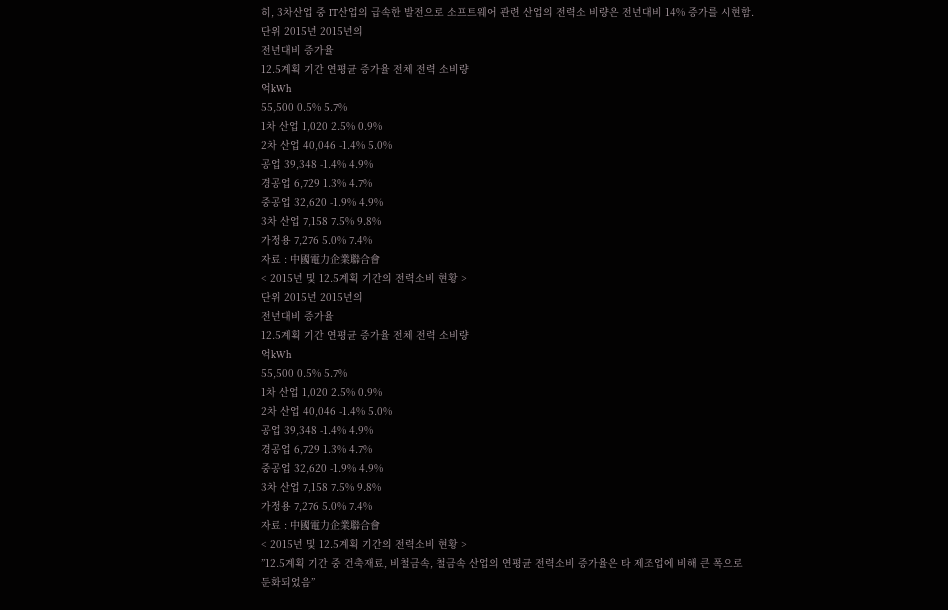히, 3차산업 중 IT산업의 급속한 발전으로 소프트웨어 관련 산업의 전력소 비량은 전년대비 14% 증가를 시현함.
단위 2015년 2015년의
전년대비 증가율
12.5계획 기간 연평균 증가율 전체 전력 소비량
억kWh
55,500 0.5% 5.7%
1차 산업 1,020 2.5% 0.9%
2차 산업 40,046 -1.4% 5.0%
공업 39,348 -1.4% 4.9%
경공업 6,729 1.3% 4.7%
중공업 32,620 -1.9% 4.9%
3차 산업 7,158 7.5% 9.8%
가정용 7,276 5.0% 7.4%
자료 : 中國電力企業聯合會
< 2015년 및 12.5계획 기간의 전력소비 현황 >
단위 2015년 2015년의
전년대비 증가율
12.5계획 기간 연평균 증가율 전체 전력 소비량
억kWh
55,500 0.5% 5.7%
1차 산업 1,020 2.5% 0.9%
2차 산업 40,046 -1.4% 5.0%
공업 39,348 -1.4% 4.9%
경공업 6,729 1.3% 4.7%
중공업 32,620 -1.9% 4.9%
3차 산업 7,158 7.5% 9.8%
가정용 7,276 5.0% 7.4%
자료 : 中國電力企業聯合會
< 2015년 및 12.5계획 기간의 전력소비 현황 >
”12.5계획 기간 중 건축재료, 비철금속, 철금속 산업의 연평균 전력소비 증가율은 타 제조업에 비해 큰 폭으로
둔화되었음”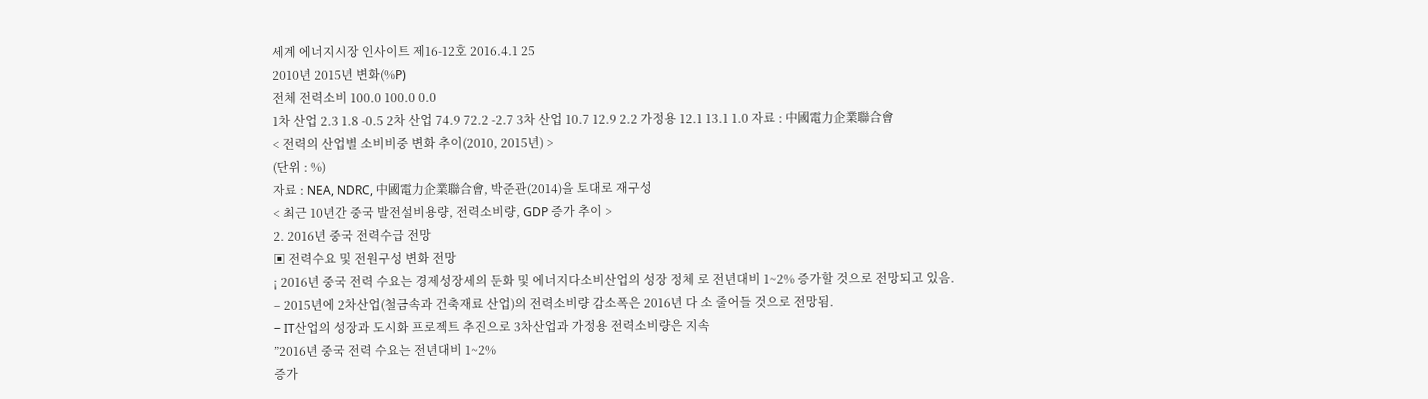세계 에너지시장 인사이트 제16-12호 2016.4.1 25
2010년 2015년 변화(%P)
전체 전력소비 100.0 100.0 0.0
1차 산업 2.3 1.8 -0.5 2차 산업 74.9 72.2 -2.7 3차 산업 10.7 12.9 2.2 가정용 12.1 13.1 1.0 자료 : 中國電力企業聯合會
< 전력의 산업별 소비비중 변화 추이(2010, 2015년) >
(단위 : %)
자료 : NEA, NDRC, 中國電力企業聯合會, 박준관(2014)을 토대로 재구성
< 최근 10년간 중국 발전설비용량, 전력소비량, GDP 증가 추이 >
2. 2016년 중국 전력수급 전망
▣ 전력수요 및 전원구성 변화 전망
¡ 2016년 중국 전력 수요는 경제성장세의 둔화 및 에너지다소비산업의 성장 정체 로 전년대비 1~2% 증가할 것으로 전망되고 있음.
‒ 2015년에 2차산업(철금속과 건축재료 산업)의 전력소비량 감소폭은 2016년 다 소 줄어들 것으로 전망됨.
‒ IT산업의 성장과 도시화 프로젝트 추진으로 3차산업과 가정용 전력소비량은 지속
”2016년 중국 전력 수요는 전년대비 1~2%
증가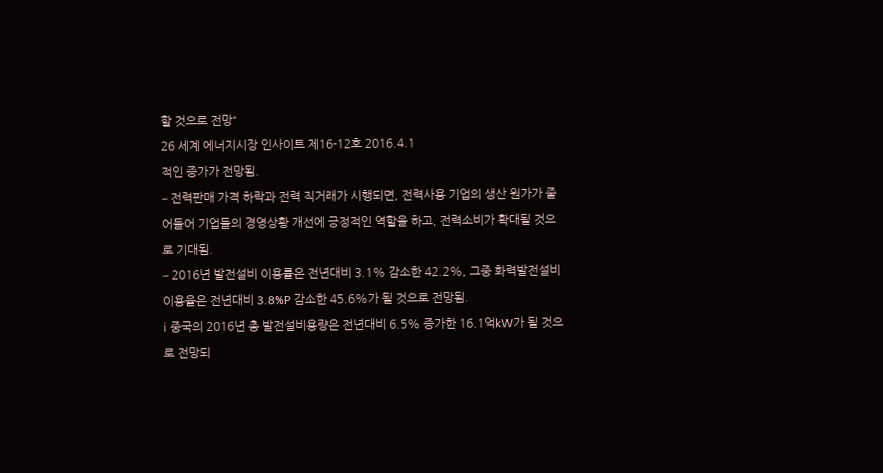할 것으로 전망“
26 세계 에너지시장 인사이트 제16-12호 2016.4.1
적인 증가가 전망됨.
‒ 전력판매 가격 하락과 전력 직거래가 시행되면, 전력사용 기업의 생산 원가가 줄어들어 기업들의 경영상황 개선에 긍정적인 역할을 하고, 전력소비가 확대될 것으로 기대됨.
‒ 2016년 발전설비 이용률은 전년대비 3.1% 감소한 42.2%, 그중 화력발전설비 이용율은 전년대비 3.8%P 감소한 45.6%가 될 것으로 전망됨.
¡ 중국의 2016년 총 발전설비용량은 전년대비 6.5% 증가한 16.1억kW가 될 것으 로 전망되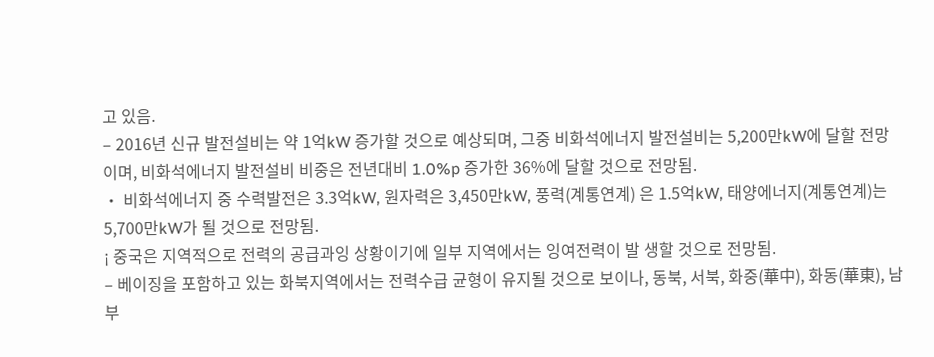고 있음.
‒ 2016년 신규 발전설비는 약 1억kW 증가할 것으로 예상되며, 그중 비화석에너지 발전설비는 5,200만kW에 달할 전망이며, 비화석에너지 발전설비 비중은 전년대비 1.0%p 증가한 36%에 달할 것으로 전망됨.
・ 비화석에너지 중 수력발전은 3.3억kW, 원자력은 3,450만kW, 풍력(계통연계) 은 1.5억kW, 태양에너지(계통연계)는 5,700만kW가 될 것으로 전망됨.
¡ 중국은 지역적으로 전력의 공급과잉 상황이기에 일부 지역에서는 잉여전력이 발 생할 것으로 전망됨.
‒ 베이징을 포함하고 있는 화북지역에서는 전력수급 균형이 유지될 것으로 보이나, 동북, 서북, 화중(華中), 화동(華東), 남부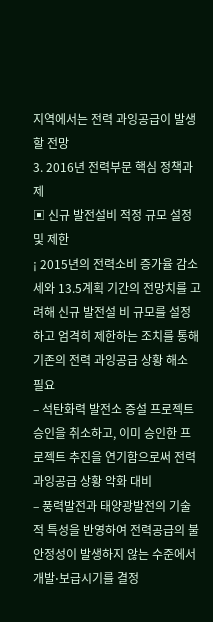지역에서는 전력 과잉공급이 발생할 전망
3. 2016년 전력부문 핵심 정책과제
▣ 신규 발전설비 적정 규모 설정 및 제한
¡ 2015년의 전력소비 증가율 감소세와 13.5계획 기간의 전망치를 고려해 신규 발전설 비 규모를 설정하고 엄격히 제한하는 조치를 통해 기존의 전력 과잉공급 상황 해소 필요
‒ 석탄화력 발전소 증설 프로젝트 승인을 취소하고, 이미 승인한 프로젝트 추진을 연기함으로써 전력 과잉공급 상황 악화 대비
‒ 풍력발전과 태양광발전의 기술적 특성을 반영하여 전력공급의 불안정성이 발생하지 않는 수준에서 개발⋅보급시기를 결정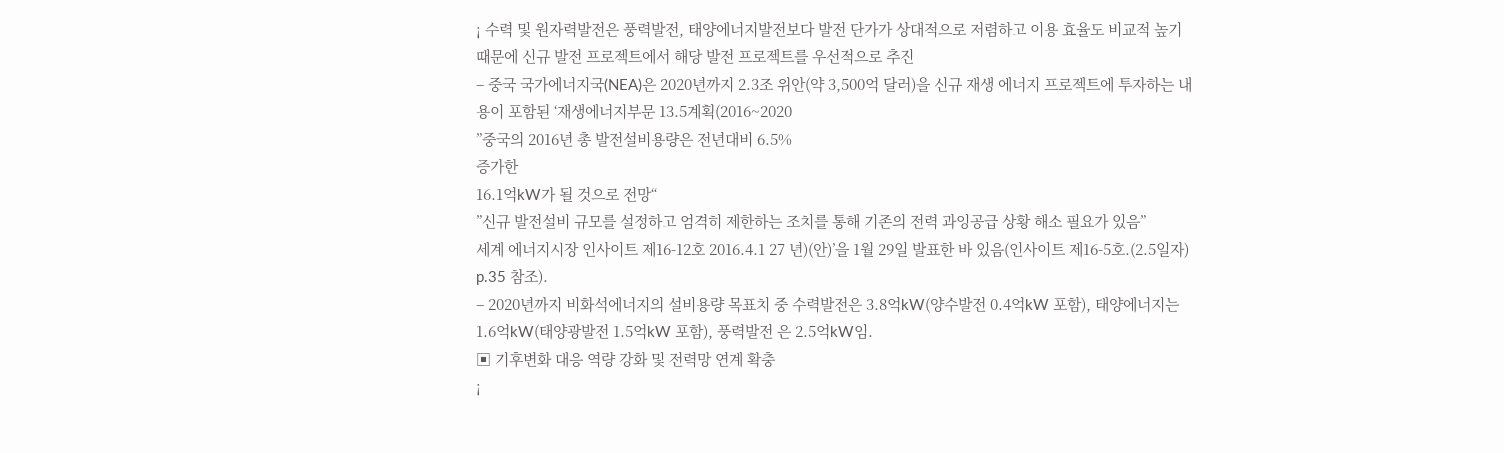¡ 수력 및 원자력발전은 풍력발전, 태양에너지발전보다 발전 단가가 상대적으로 저렴하고 이용 효율도 비교적 높기 때문에 신규 발전 프로젝트에서 해당 발전 프로젝트를 우선적으로 추진
‒ 중국 국가에너지국(NEA)은 2020년까지 2.3조 위안(약 3,500억 달러)을 신규 재생 에너지 프로젝트에 투자하는 내용이 포함된 ‘재생에너지부문 13.5계획(2016~2020
”중국의 2016년 총 발전설비용량은 전년대비 6.5%
증가한
16.1억kW가 될 것으로 전망“
”신규 발전설비 규모를 설정하고 엄격히 제한하는 조치를 통해 기존의 전력 과잉공급 상황 해소 필요가 있음”
세계 에너지시장 인사이트 제16-12호 2016.4.1 27 년)(안)’을 1월 29일 발표한 바 있음(인사이트 제16-5호.(2.5일자) p.35 참조).
‒ 2020년까지 비화석에너지의 설비용량 목표치 중 수력발전은 3.8억kW(양수발전 0.4억kW 포함), 태양에너지는 1.6억kW(태양광발전 1.5억kW 포함), 풍력발전 은 2.5억kW임.
▣ 기후변화 대응 역량 강화 및 전력망 연계 확충
¡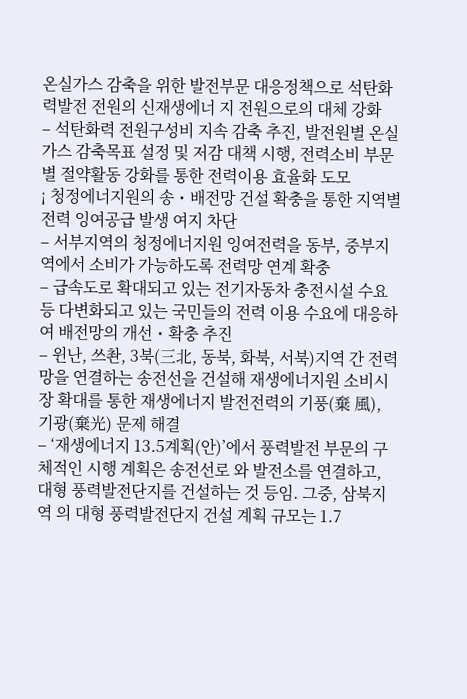온실가스 감축을 위한 발전부문 대응정책으로 석탄화력발전 전원의 신재생에너 지 전원으로의 대체 강화
‒ 석탄화력 전원구성비 지속 감축 추진, 발전원별 온실가스 감축목표 설정 및 저감 대책 시행, 전력소비 부문별 절약활동 강화를 통한 전력이용 효율화 도모
¡ 청정에너지원의 송・배전망 건설 확충을 통한 지역별 전력 잉여공급 발생 여지 차단
‒ 서부지역의 청정에너지원 잉여전력을 동부, 중부지역에서 소비가 가능하도록 전력망 연계 확충
‒ 급속도로 확대되고 있는 전기자동차 충전시설 수요 등 다변화되고 있는 국민들의 전력 이용 수요에 대응하여 배전망의 개선・확충 추진
‒ 윈난, 쓰촨, 3북(三北, 동북, 화북, 서북)지역 간 전력망을 연결하는 송전선을 건설해 재생에너지원 소비시장 확대를 통한 재생에너지 발전전력의 기풍(棄 風), 기광(棄光) 문제 해결
‒ ‘재생에너지 13.5계획(안)’에서 풍력발전 부문의 구체적인 시행 계획은 송전선로 와 발전소를 연결하고, 대형 풍력발전단지를 건설하는 것 등임. 그중, 삼북지역 의 대형 풍력발전단지 건설 계획 규모는 1.7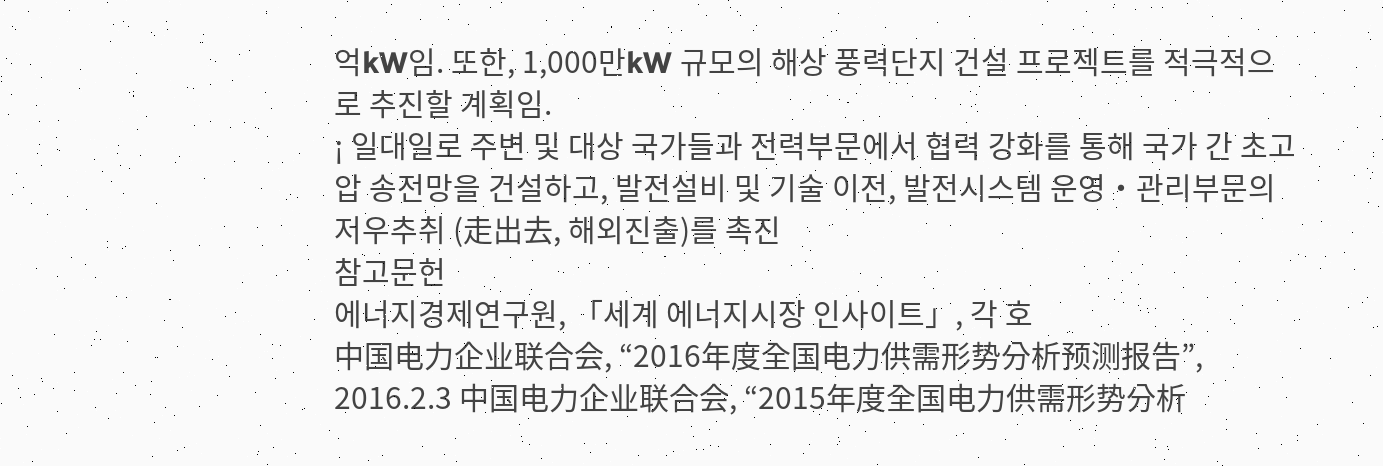억kW임. 또한, 1,000만kW 규모의 해상 풍력단지 건설 프로젝트를 적극적으로 추진할 계획임.
¡ 일대일로 주변 및 대상 국가들과 전력부문에서 협력 강화를 통해 국가 간 초고압 송전망을 건설하고, 발전설비 및 기술 이전, 발전시스템 운영・관리부문의 저우추취 (走出去, 해외진출)를 촉진
참고문헌
에너지경제연구원, 「세계 에너지시장 인사이트」, 각 호
中国电力企业联合会, “2016年度全国电力供需形势分析预测报告”, 2016.2.3 中国电力企业联合会, “2015年度全国电力供需形势分析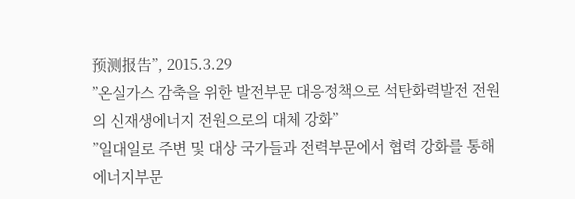预测报告”, 2015.3.29
”온실가스 감축을 위한 발전부문 대응정책으로 석탄화력발전 전원의 신재생에너지 전원으로의 대체 강화”
”일대일로 주변 및 대상 국가들과 전력부문에서 협력 강화를 통해 에너지부문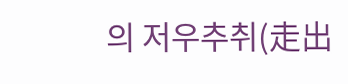의 저우추취(走出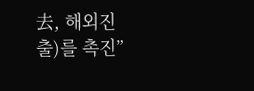去, 해외진출)를 촉진”